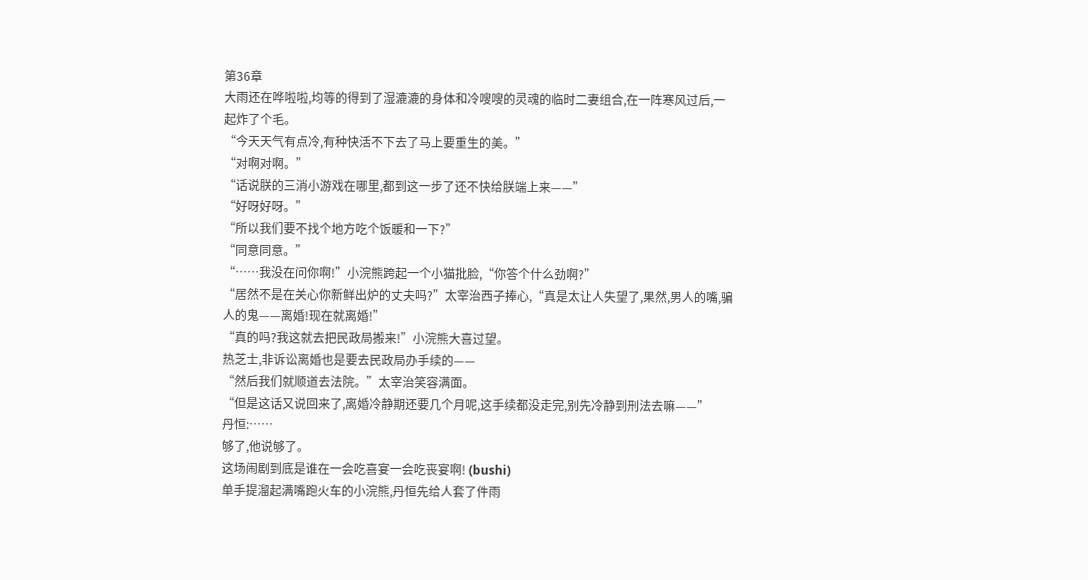第36章
大雨还在哗啦啦,均等的得到了湿漉漉的身体和冷嗖嗖的灵魂的临时二妻组合,在一阵寒风过后,一起炸了个毛。
“今天天气有点冷,有种快活不下去了马上要重生的美。”
“对啊对啊。”
“话说朕的三消小游戏在哪里,都到这一步了还不快给朕端上来——”
“好呀好呀。”
“所以我们要不找个地方吃个饭暖和一下?”
“同意同意。”
“……我没在问你啊!”小浣熊跨起一个小猫批脸,“你答个什么劲啊?”
“居然不是在关心你新鲜出炉的丈夫吗?”太宰治西子捧心,“真是太让人失望了,果然,男人的嘴,骗人的鬼——离婚!现在就离婚!”
“真的吗?我这就去把民政局搬来!”小浣熊大喜过望。
热芝士,非诉讼离婚也是要去民政局办手续的——
“然后我们就顺道去法院。”太宰治笑容满面。
“但是这话又说回来了,离婚冷静期还要几个月呢,这手续都没走完,别先冷静到刑法去嘛——”
丹恒:……
够了,他说够了。
这场闹剧到底是谁在一会吃喜宴一会吃丧宴啊! (bushi)
单手提溜起满嘴跑火车的小浣熊,丹恒先给人套了件雨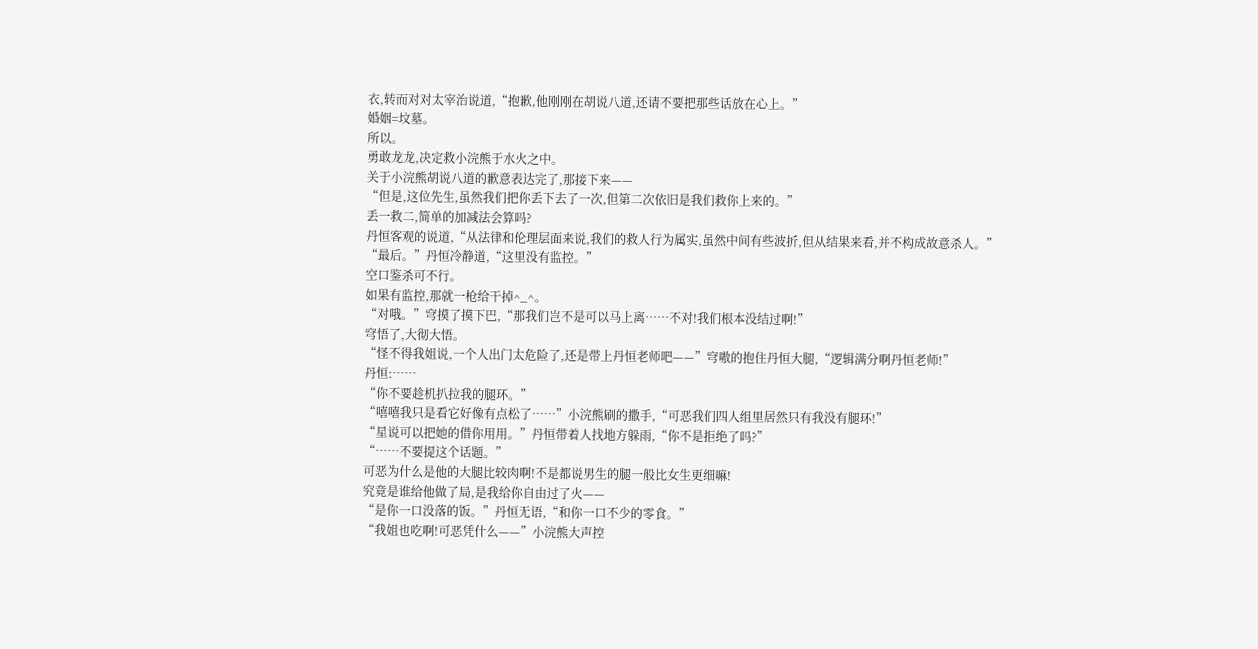衣,转而对对太宰治说道,“抱歉,他刚刚在胡说八道,还请不要把那些话放在心上。”
婚姻=坟墓。
所以。
勇敢龙龙,决定救小浣熊于水火之中。
关于小浣熊胡说八道的歉意表达完了,那接下来——
“但是,这位先生,虽然我们把你丢下去了一次,但第二次依旧是我们救你上来的。”
丢一救二,简单的加减法会算吗?
丹恒客观的说道,“从法律和伦理层面来说,我们的救人行为属实,虽然中间有些波折,但从结果来看,并不构成故意杀人。”
“最后。”丹恒冷静道,“这里没有监控。”
空口鉴杀可不行。
如果有监控,那就一枪给干掉^_^。
“对哦。”穹摸了摸下巴,“那我们岂不是可以马上离……不对!我们根本没结过啊!”
穹悟了,大彻大悟。
“怪不得我姐说,一个人出门太危险了,还是带上丹恒老师吧——”穹嗷的抱住丹恒大腿,“逻辑满分啊丹恒老师!”
丹恒:……
“你不要趁机扒拉我的腿环。”
“嘻嘻我只是看它好像有点松了……”小浣熊刷的撒手,“可恶我们四人组里居然只有我没有腿环!”
“星说可以把她的借你用用。”丹恒带着人找地方躲雨,“你不是拒绝了吗?”
“……不要提这个话题。”
可恶为什么是他的大腿比较肉啊!不是都说男生的腿一般比女生更细嘛!
究竟是谁给他做了局,是我给你自由过了火——
“是你一口没落的饭。”丹恒无语,“和你一口不少的零食。”
“我姐也吃啊!可恶凭什么——”小浣熊大声控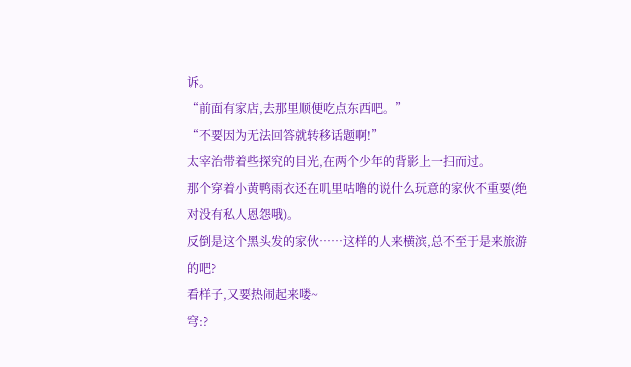诉。
“前面有家店,去那里顺便吃点东西吧。”
“不要因为无法回答就转移话题啊!”
太宰治带着些探究的目光,在两个少年的背影上一扫而过。
那个穿着小黄鸭雨衣还在叽里咕噜的说什么玩意的家伙不重要(绝对没有私人恩怨哦)。
反倒是这个黑头发的家伙……这样的人来横滨,总不至于是来旅游的吧?
看样子,又要热闹起来喽~
穹:?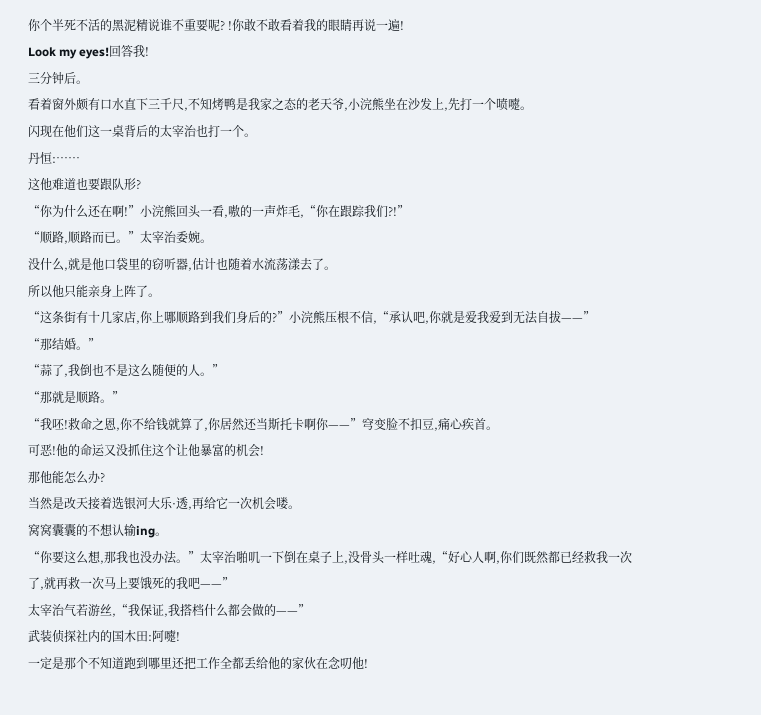你个半死不活的黑泥精说谁不重要呢? !你敢不敢看着我的眼睛再说一遍!
Look my eyes!回答我!
三分钟后。
看着窗外颇有口水直下三千尺,不知烤鸭是我家之态的老天爷,小浣熊坐在沙发上,先打一个喷嚏。
闪现在他们这一桌背后的太宰治也打一个。
丹恒:……
这他难道也要跟队形?
“你为什么还在啊!”小浣熊回头一看,嗷的一声炸毛,“你在跟踪我们?!”
“顺路,顺路而已。”太宰治委婉。
没什么,就是他口袋里的窃听器,估计也随着水流荡漾去了。
所以他只能亲身上阵了。
“这条街有十几家店,你上哪顺路到我们身后的?”小浣熊压根不信,“承认吧,你就是爱我爱到无法自拔——”
“那结婚。”
“蒜了,我倒也不是这么随便的人。”
“那就是顺路。”
“我呸!救命之恩,你不给钱就算了,你居然还当斯托卡啊你——”穹变脸不扣豆,痛心疾首。
可恶!他的命运又没抓住这个让他暴富的机会!
那他能怎么办?
当然是改天接着选银河大乐·透,再给它一次机会喽。
窝窝囊囊的不想认输ing。
“你要这么想,那我也没办法。”太宰治啪叽一下倒在桌子上,没骨头一样吐魂,“好心人啊,你们既然都已经救我一次了,就再救一次马上要饿死的我吧——”
太宰治气若游丝,“我保证,我搭档什么都会做的——”
武装侦探社内的国木田:阿嚏!
一定是那个不知道跑到哪里还把工作全都丢给他的家伙在念叨他!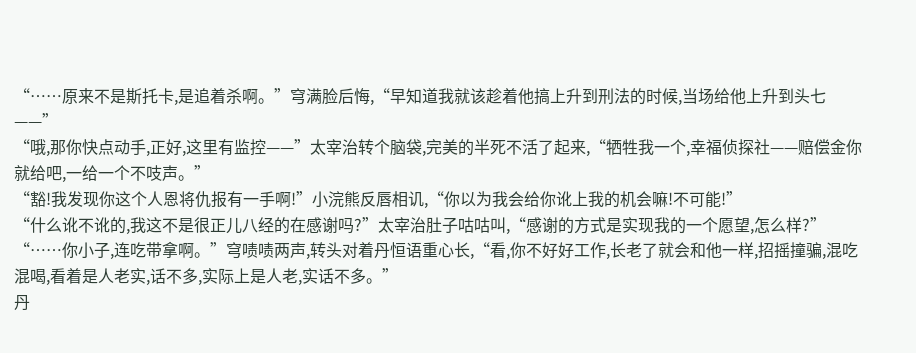“……原来不是斯托卡,是追着杀啊。”穹满脸后悔,“早知道我就该趁着他搞上升到刑法的时候,当场给他上升到头七——”
“哦,那你快点动手,正好,这里有监控——”太宰治转个脑袋,完美的半死不活了起来,“牺牲我一个,幸福侦探社——赔偿金你就给吧,一给一个不吱声。”
“豁!我发现你这个人恩将仇报有一手啊!”小浣熊反唇相讥,“你以为我会给你讹上我的机会嘛!不可能!”
“什么讹不讹的,我这不是很正儿八经的在感谢吗?”太宰治肚子咕咕叫,“感谢的方式是实现我的一个愿望,怎么样?”
“……你小子,连吃带拿啊。”穹啧啧两声,转头对着丹恒语重心长,“看,你不好好工作,长老了就会和他一样,招摇撞骗,混吃混喝,看着是人老实,话不多,实际上是人老,实话不多。”
丹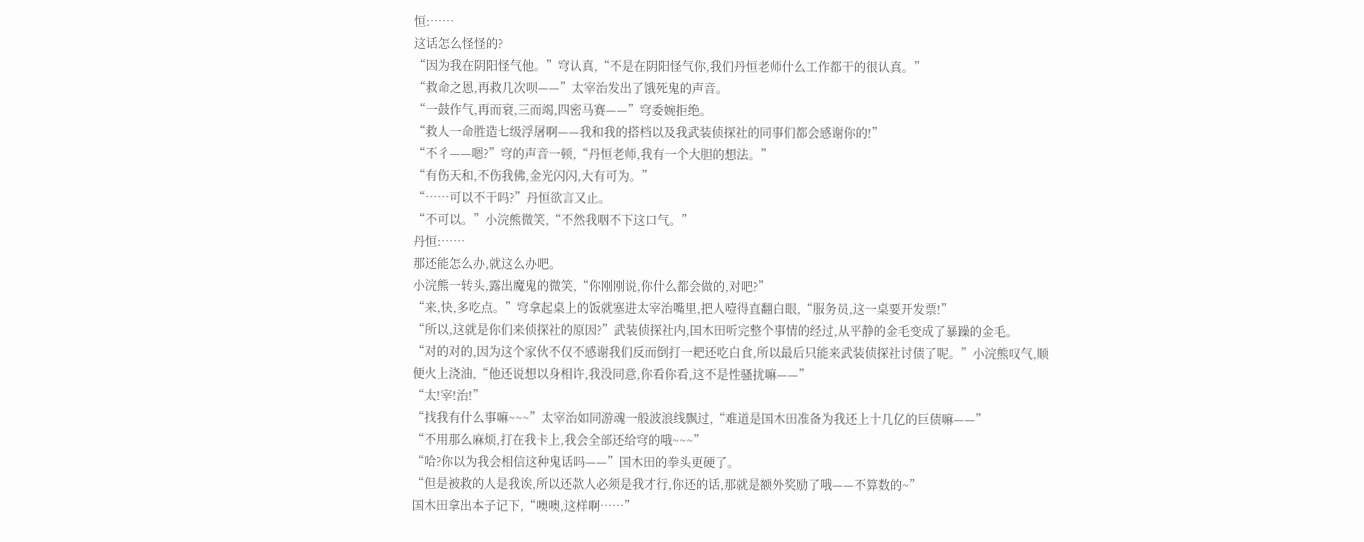恒:……
这话怎么怪怪的?
“因为我在阴阳怪气他。”穹认真,“不是在阴阳怪气你,我们丹恒老师什么工作都干的很认真。”
“救命之恩,再救几次呗——”太宰治发出了饿死鬼的声音。
“一鼓作气,再而衰,三而竭,四密马赛——”穹委婉拒绝。
“救人一命胜造七级浮屠啊——我和我的搭档以及我武装侦探社的同事们都会感谢你的!”
“不彳——嗯?”穹的声音一顿,“丹恒老师,我有一个大胆的想法。”
“有伤天和,不伤我佛,金光闪闪,大有可为。”
“……可以不干吗?”丹恒欲言又止。
“不可以。”小浣熊微笑,“不然我咽不下这口气。”
丹恒:……
那还能怎么办,就这么办吧。
小浣熊一转头,露出魔鬼的微笑,“你刚刚说,你什么都会做的,对吧?”
“来,快,多吃点。”穹拿起桌上的饭就塞进太宰治嘴里,把人噎得直翻白眼,“服务员,这一桌要开发票!”
“所以,这就是你们来侦探社的原因?”武装侦探社内,国木田听完整个事情的经过,从平静的金毛变成了暴躁的金毛。
“对的对的,因为这个家伙不仅不感谢我们反而倒打一耙还吃白食,所以最后只能来武装侦探社讨债了呢。”小浣熊叹气,顺便火上浇油,“他还说想以身相许,我没同意,你看你看,这不是性骚扰嘛——”
“太!宰!治!”
“找我有什么事嘛~~~”太宰治如同游魂一般波浪线飘过,“难道是国木田准备为我还上十几亿的巨债嘛——”
“不用那么麻烦,打在我卡上,我会全部还给穹的哦~~~”
“哈?你以为我会相信这种鬼话吗——”国木田的拳头更硬了。
“但是被救的人是我诶,所以还款人必须是我才行,你还的话,那就是额外奖励了哦——不算数的~”
国木田拿出本子记下,“噢噢,这样啊……”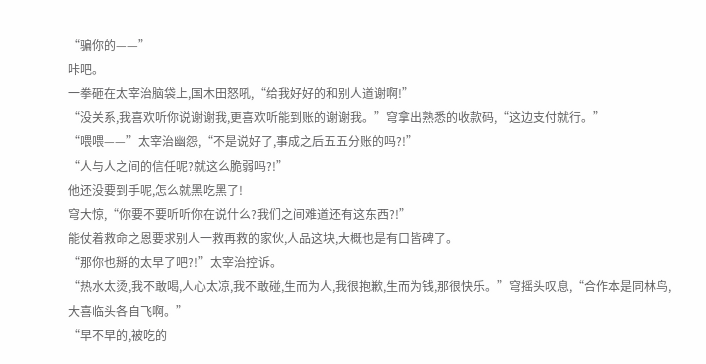“骗你的——”
咔吧。
一拳砸在太宰治脑袋上,国木田怒吼,“给我好好的和别人道谢啊!”
“没关系,我喜欢听你说谢谢我,更喜欢听能到账的谢谢我。”穹拿出熟悉的收款码,“这边支付就行。”
“喂喂——”太宰治幽怨,“不是说好了,事成之后五五分账的吗?!”
“人与人之间的信任呢?就这么脆弱吗?!”
他还没要到手呢,怎么就黑吃黑了!
穹大惊,“你要不要听听你在说什么?我们之间难道还有这东西?!”
能仗着救命之恩要求别人一救再救的家伙,人品这块,大概也是有口皆碑了。
“那你也掰的太早了吧?!”太宰治控诉。
“热水太烫,我不敢喝,人心太凉,我不敢碰,生而为人,我很抱歉,生而为钱,那很快乐。”穹摇头叹息,“合作本是同林鸟,大喜临头各自飞啊。”
“早不早的,被吃的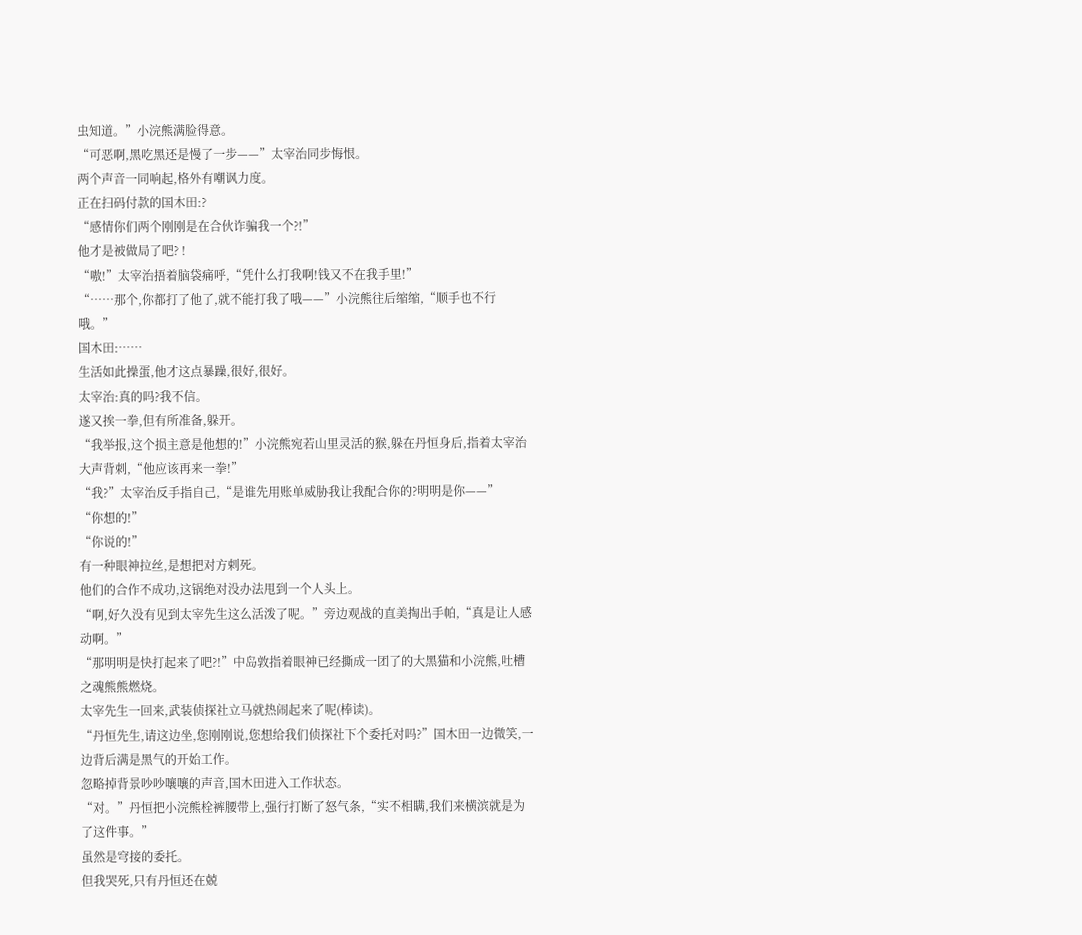虫知道。”小浣熊满脸得意。
“可恶啊,黑吃黑还是慢了一步——”太宰治同步悔恨。
两个声音一同响起,格外有嘲讽力度。
正在扫码付款的国木田:?
“感情你们两个刚刚是在合伙诈骗我一个?!”
他才是被做局了吧? !
“嗷!”太宰治捂着脑袋痛呼,“凭什么打我啊!钱又不在我手里!”
“……那个,你都打了他了,就不能打我了哦——”小浣熊往后缩缩,“顺手也不行哦。”
国木田:……
生活如此操蛋,他才这点暴躁,很好,很好。
太宰治:真的吗?我不信。
遂又挨一拳,但有所准备,躲开。
“我举报,这个损主意是他想的!”小浣熊宛若山里灵活的猴,躲在丹恒身后,指着太宰治大声背刺,“他应该再来一拳!”
“我?”太宰治反手指自己,“是谁先用账单威胁我让我配合你的?明明是你——”
“你想的!”
“你说的!”
有一种眼神拉丝,是想把对方剌死。
他们的合作不成功,这锅绝对没办法甩到一个人头上。
“啊,好久没有见到太宰先生这么活泼了呢。”旁边观战的直美掏出手帕,“真是让人感动啊。”
“那明明是快打起来了吧?!”中岛敦指着眼神已经撕成一团了的大黑猫和小浣熊,吐槽之魂熊熊燃烧。
太宰先生一回来,武装侦探社立马就热闹起来了呢(棒读)。
“丹恒先生,请这边坐,您刚刚说,您想给我们侦探社下个委托对吗?”国木田一边微笑,一边背后满是黑气的开始工作。
忽略掉背景吵吵嚷嚷的声音,国木田进入工作状态。
“对。”丹恒把小浣熊栓裤腰带上,强行打断了怒气条,“实不相瞒,我们来横滨就是为了这件事。”
虽然是穹接的委托。
但我哭死,只有丹恒还在兢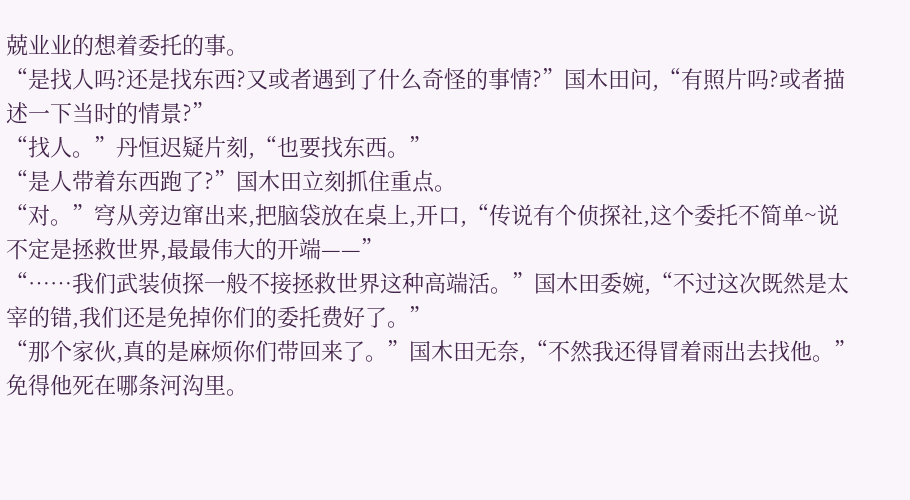兢业业的想着委托的事。
“是找人吗?还是找东西?又或者遇到了什么奇怪的事情?”国木田问,“有照片吗?或者描述一下当时的情景?”
“找人。”丹恒迟疑片刻,“也要找东西。”
“是人带着东西跑了?”国木田立刻抓住重点。
“对。”穹从旁边窜出来,把脑袋放在桌上,开口,“传说有个侦探社,这个委托不简单~说不定是拯救世界,最最伟大的开端——”
“……我们武装侦探一般不接拯救世界这种高端活。”国木田委婉,“不过这次既然是太宰的错,我们还是免掉你们的委托费好了。”
“那个家伙,真的是麻烦你们带回来了。”国木田无奈,“不然我还得冒着雨出去找他。”
免得他死在哪条河沟里。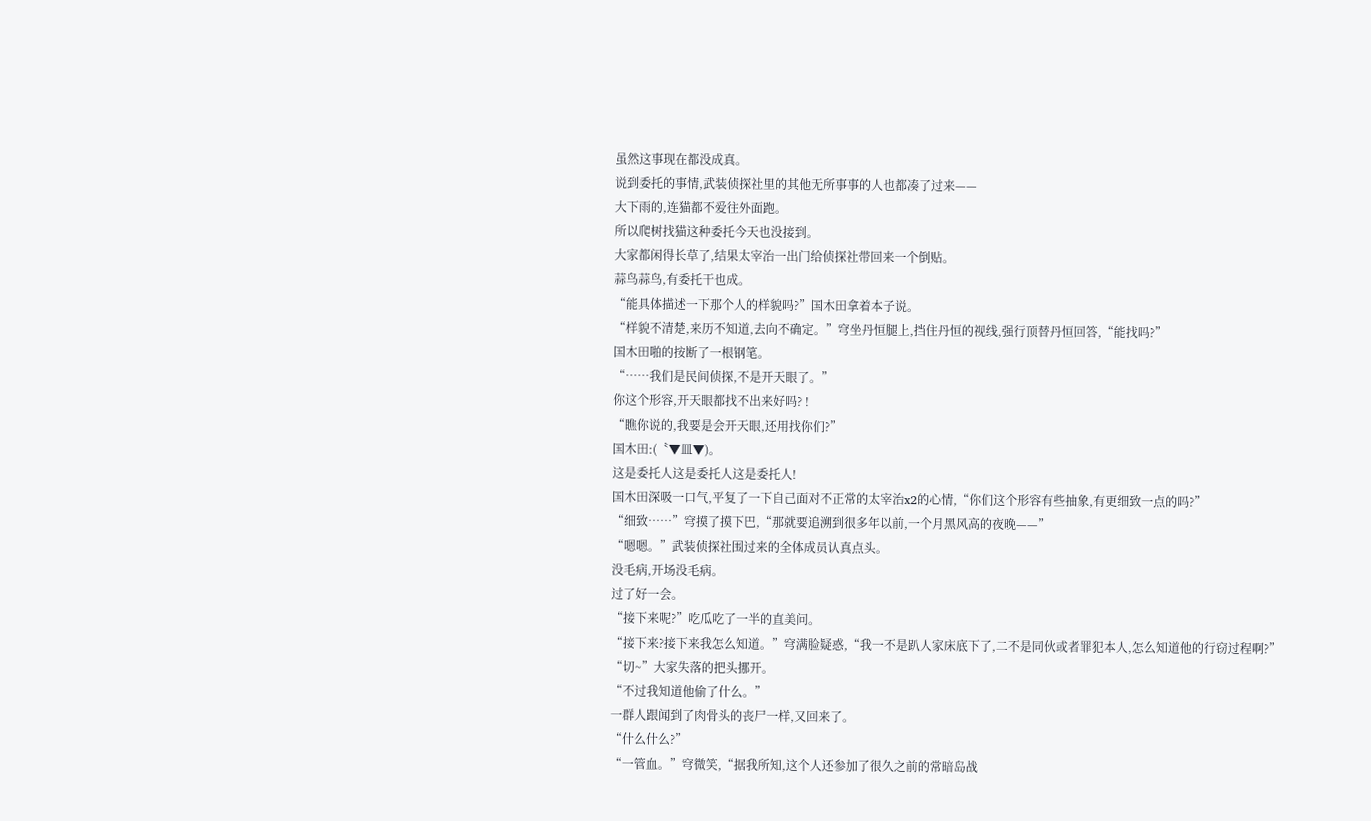虽然这事现在都没成真。
说到委托的事情,武装侦探社里的其他无所事事的人也都凑了过来——
大下雨的,连猫都不爱往外面跑。
所以爬树找猫这种委托今天也没接到。
大家都闲得长草了,结果太宰治一出门给侦探社带回来一个倒贴。
蒜鸟蒜鸟,有委托干也成。
“能具体描述一下那个人的样貌吗?”国木田拿着本子说。
“样貌不清楚,来历不知道,去向不确定。”穹坐丹恒腿上,挡住丹恒的视线,强行顶替丹恒回答,“能找吗?”
国木田啪的按断了一根钢笔。
“……我们是民间侦探,不是开天眼了。”
你这个形容,开天眼都找不出来好吗? !
“瞧你说的,我要是会开天眼,还用找你们?”
国木田:(〝▼皿▼)。
这是委托人这是委托人这是委托人!
国木田深吸一口气,平复了一下自己面对不正常的太宰治x2的心情,“你们这个形容有些抽象,有更细致一点的吗?”
“细致……”穹摸了摸下巴,“那就要追溯到很多年以前,一个月黑风高的夜晚——”
“嗯嗯。”武装侦探社围过来的全体成员认真点头。
没毛病,开场没毛病。
过了好一会。
“接下来呢?”吃瓜吃了一半的直美问。
“接下来?接下来我怎么知道。”穹满脸疑惑,“我一不是趴人家床底下了,二不是同伙或者罪犯本人,怎么知道他的行窃过程啊?”
“切~”大家失落的把头挪开。
“不过我知道他偷了什么。”
一群人跟闻到了肉骨头的丧尸一样,又回来了。
“什么什么?”
“一管血。”穹微笑,“据我所知,这个人还参加了很久之前的常暗岛战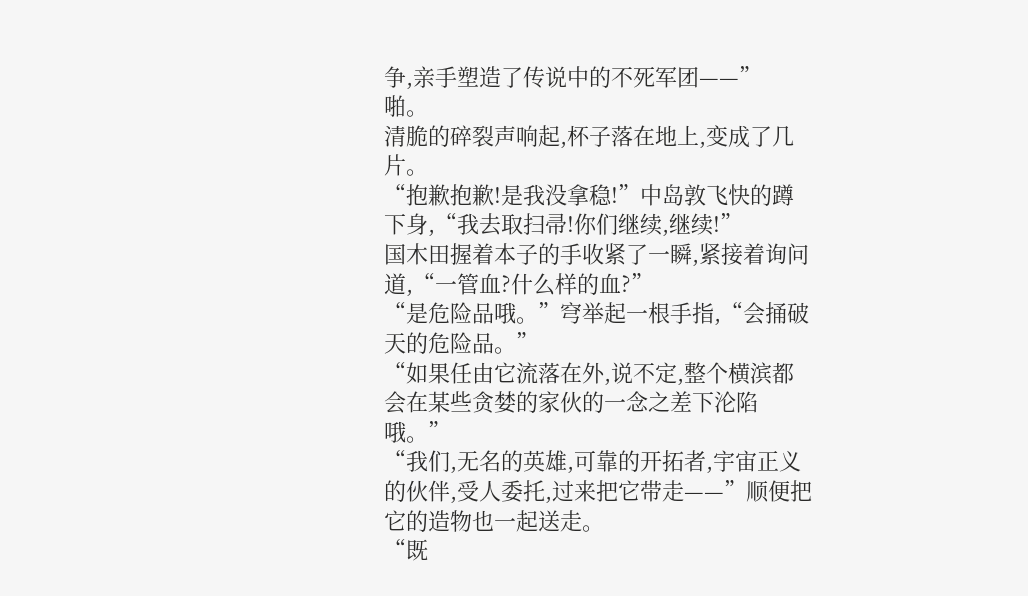争,亲手塑造了传说中的不死军团——”
啪。
清脆的碎裂声响起,杯子落在地上,变成了几片。
“抱歉抱歉!是我没拿稳!”中岛敦飞快的蹲下身,“我去取扫帚!你们继续,继续!”
国木田握着本子的手收紧了一瞬,紧接着询问道,“一管血?什么样的血?”
“是危险品哦。”穹举起一根手指,“会捅破天的危险品。”
“如果任由它流落在外,说不定,整个横滨都会在某些贪婪的家伙的一念之差下沦陷哦。”
“我们,无名的英雄,可靠的开拓者,宇宙正义的伙伴,受人委托,过来把它带走——”顺便把它的造物也一起送走。
“既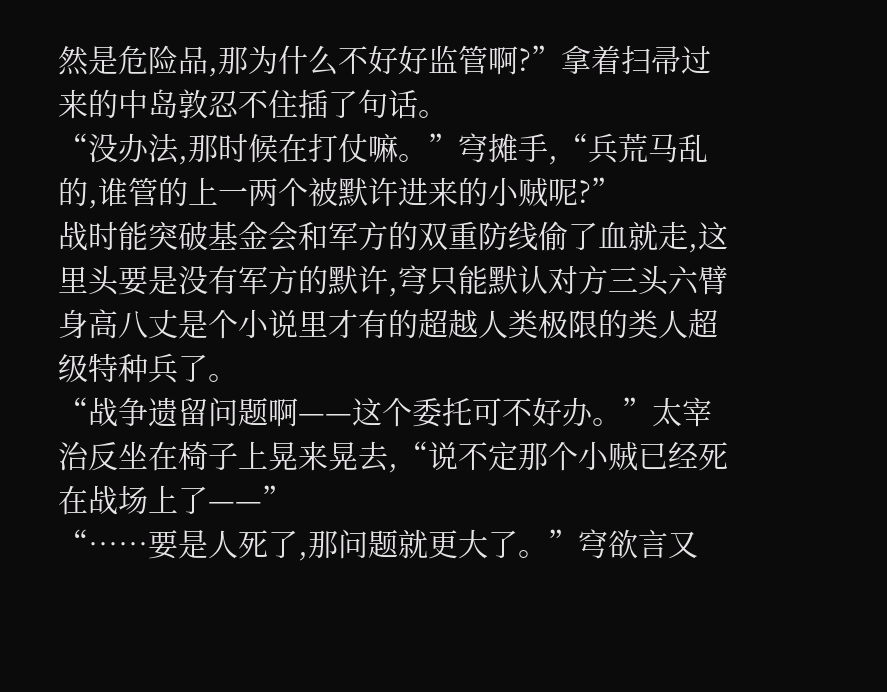然是危险品,那为什么不好好监管啊?”拿着扫帚过来的中岛敦忍不住插了句话。
“没办法,那时候在打仗嘛。”穹摊手,“兵荒马乱的,谁管的上一两个被默许进来的小贼呢?”
战时能突破基金会和军方的双重防线偷了血就走,这里头要是没有军方的默许,穹只能默认对方三头六臂身高八丈是个小说里才有的超越人类极限的类人超级特种兵了。
“战争遗留问题啊——这个委托可不好办。”太宰治反坐在椅子上晃来晃去,“说不定那个小贼已经死在战场上了——”
“……要是人死了,那问题就更大了。”穹欲言又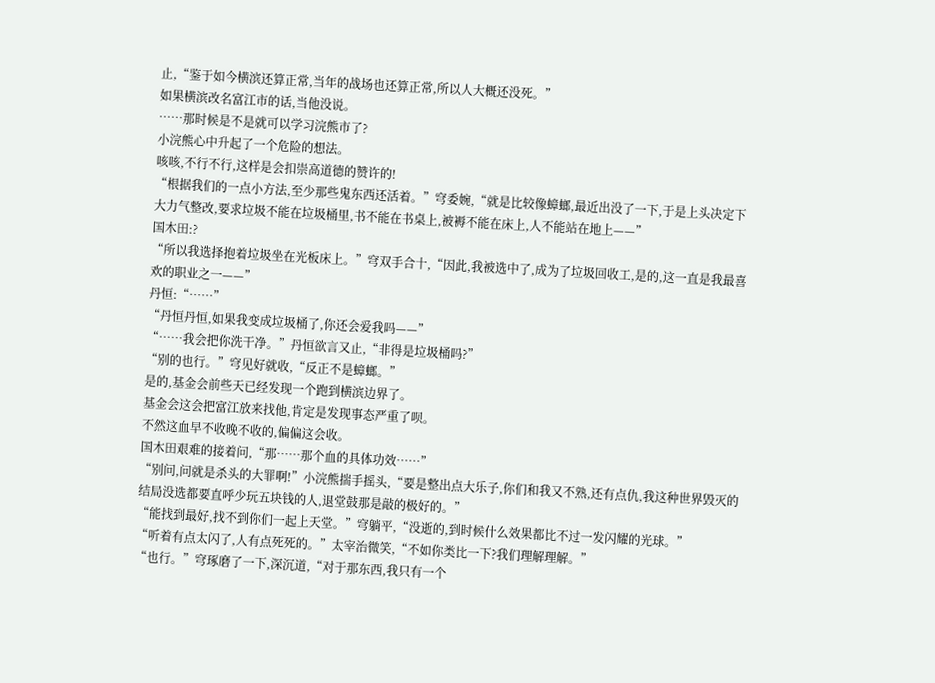止,“鉴于如今横滨还算正常,当年的战场也还算正常,所以人大概还没死。”
如果横滨改名富江市的话,当他没说。
……那时候是不是就可以学习浣熊市了?
小浣熊心中升起了一个危险的想法。
咳咳,不行不行,这样是会扣崇高道德的赞许的!
“根据我们的一点小方法,至少那些鬼东西还活着。”穹委婉,“就是比较像蟑螂,最近出没了一下,于是上头决定下大力气整改,要求垃圾不能在垃圾桶里,书不能在书桌上,被褥不能在床上,人不能站在地上——”
国木田:?
“所以我选择抱着垃圾坐在光板床上。”穹双手合十,“因此,我被选中了,成为了垃圾回收工,是的,这一直是我最喜欢的职业之一——”
丹恒:“……”
“丹恒丹恒,如果我变成垃圾桶了,你还会爱我吗——”
“……我会把你洗干净。”丹恒欲言又止,“非得是垃圾桶吗?”
“别的也行。”穹见好就收,“反正不是蟑螂。”
是的,基金会前些天已经发现一个跑到横滨边界了。
基金会这会把富江放来找他,肯定是发现事态严重了呗。
不然这血早不收晚不收的,偏偏这会收。
国木田艰难的接着问,“那……那个血的具体功效……”
“别问,问就是杀头的大罪啊!”小浣熊揣手摇头,“要是整出点大乐子,你们和我又不熟,还有点仇,我这种世界毁灭的结局没选都要直呼少玩五块钱的人,退堂鼓那是敲的极好的。”
“能找到最好,找不到你们一起上天堂。”穹躺平,“没逝的,到时候什么效果都比不过一发闪耀的光球。”
“听着有点太闪了,人有点死死的。”太宰治微笑,“不如你类比一下?我们理解理解。”
“也行。”穹琢磨了一下,深沉道,“对于那东西,我只有一个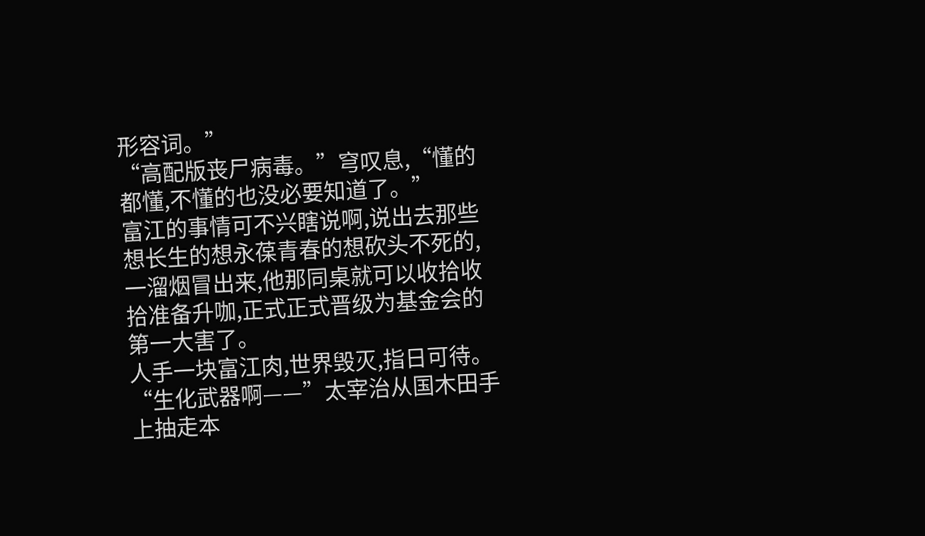形容词。”
“高配版丧尸病毒。”穹叹息,“懂的都懂,不懂的也没必要知道了。”
富江的事情可不兴瞎说啊,说出去那些想长生的想永葆青春的想砍头不死的,一溜烟冒出来,他那同桌就可以收拾收拾准备升咖,正式正式晋级为基金会的第一大害了。
人手一块富江肉,世界毁灭,指日可待。
“生化武器啊——”太宰治从国木田手上抽走本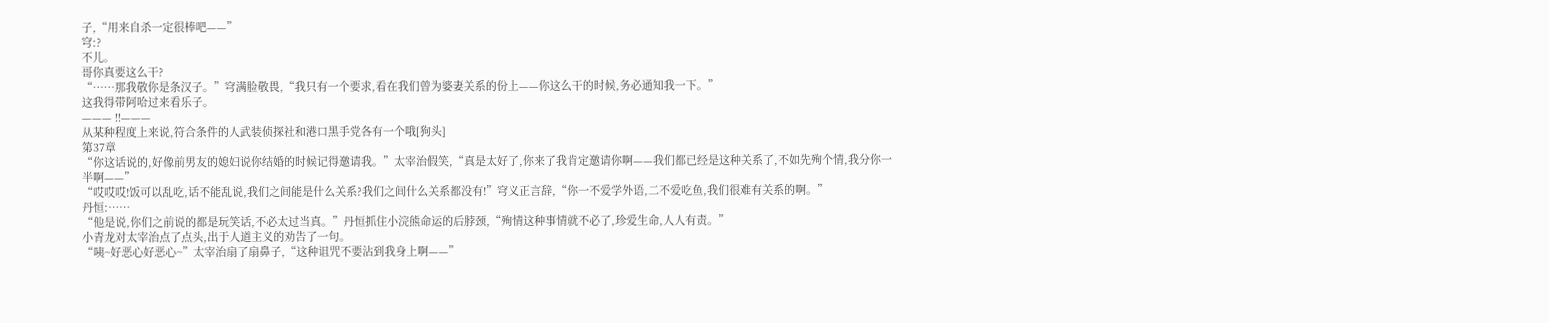子,“用来自杀一定很棒吧——”
穹:?
不儿。
哥你真要这么干?
“……那我敬你是条汉子。”穹满脸敬畏,“我只有一个要求,看在我们曾为婆妻关系的份上——你这么干的时候,务必通知我一下。”
这我得带阿哈过来看乐子。
——— !!———
从某种程度上来说,符合条件的人武装侦探社和港口黑手党各有一个哦[狗头]
第37章
“你这话说的,好像前男友的媳妇说你结婚的时候记得邀请我。”太宰治假笑,“真是太好了,你来了我肯定邀请你啊——我们都已经是这种关系了,不如先殉个情,我分你一半啊——”
“哎哎哎!饭可以乱吃,话不能乱说,我们之间能是什么关系?我们之间什么关系都没有!”穹义正言辞,“你一不爱学外语,二不爱吃鱼,我们很难有关系的啊。”
丹恒:……
“他是说,你们之前说的都是玩笑话,不必太过当真。”丹恒抓住小浣熊命运的后脖颈,“殉情这种事情就不必了,珍爱生命,人人有责。”
小青龙对太宰治点了点头,出于人道主义的劝告了一句。
“咦~好恶心好恶心~”太宰治扇了扇鼻子,“这种诅咒不要沾到我身上啊——”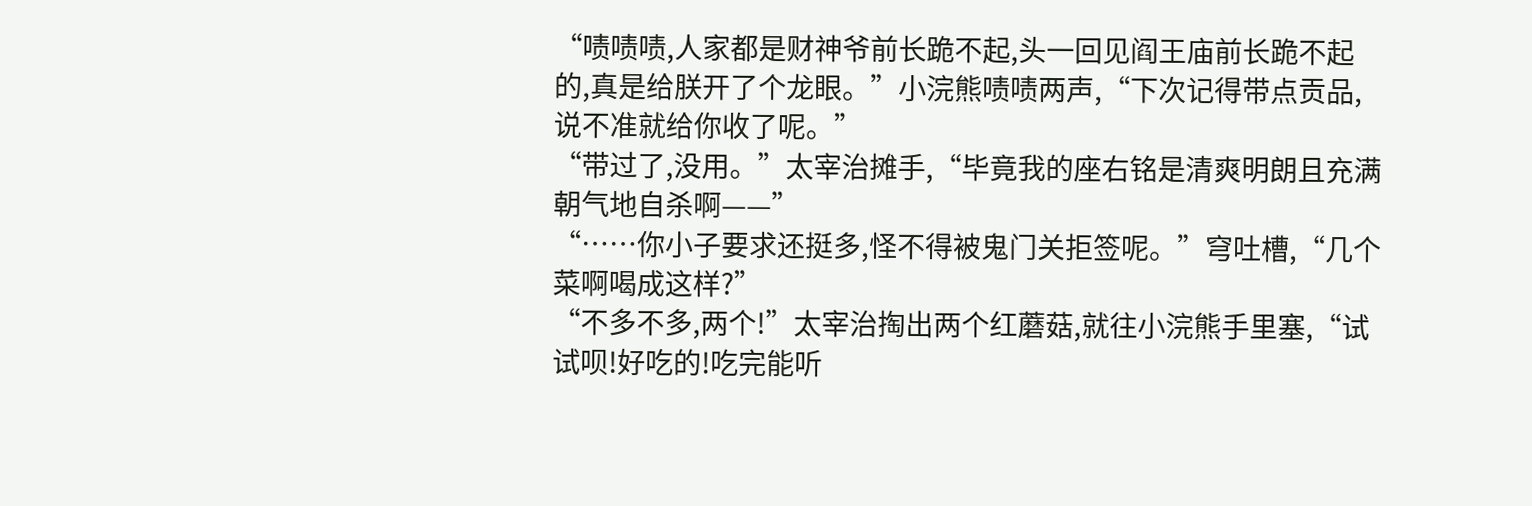“啧啧啧,人家都是财神爷前长跪不起,头一回见阎王庙前长跪不起的,真是给朕开了个龙眼。”小浣熊啧啧两声,“下次记得带点贡品,说不准就给你收了呢。”
“带过了,没用。”太宰治摊手,“毕竟我的座右铭是清爽明朗且充满朝气地自杀啊——”
“……你小子要求还挺多,怪不得被鬼门关拒签呢。”穹吐槽,“几个菜啊喝成这样?”
“不多不多,两个!”太宰治掏出两个红蘑菇,就往小浣熊手里塞,“试试呗!好吃的!吃完能听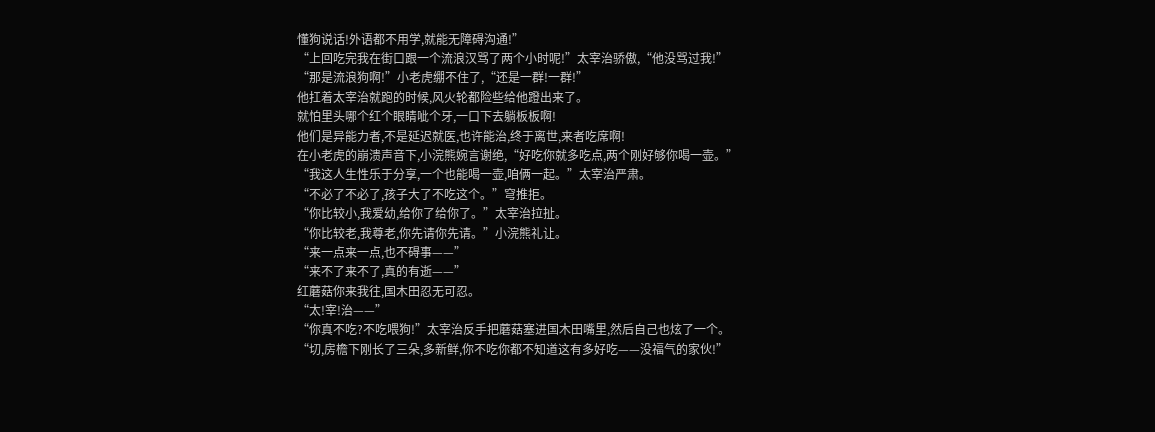懂狗说话!外语都不用学,就能无障碍沟通!”
“上回吃完我在街口跟一个流浪汉骂了两个小时呢!”太宰治骄傲,“他没骂过我!”
“那是流浪狗啊!”小老虎绷不住了,“还是一群!一群!”
他扛着太宰治就跑的时候,风火轮都险些给他蹬出来了。
就怕里头哪个红个眼睛呲个牙,一口下去躺板板啊!
他们是异能力者,不是延迟就医,也许能治,终于离世,来者吃席啊!
在小老虎的崩溃声音下,小浣熊婉言谢绝,“好吃你就多吃点,两个刚好够你喝一壶。”
“我这人生性乐于分享,一个也能喝一壶,咱俩一起。”太宰治严肃。
“不必了不必了,孩子大了不吃这个。”穹推拒。
“你比较小,我爱幼,给你了给你了。”太宰治拉扯。
“你比较老,我尊老,你先请你先请。”小浣熊礼让。
“来一点来一点,也不碍事——”
“来不了来不了,真的有逝——”
红蘑菇你来我往,国木田忍无可忍。
“太!宰!治——”
“你真不吃?不吃喂狗!”太宰治反手把蘑菇塞进国木田嘴里,然后自己也炫了一个。
“切,房檐下刚长了三朵,多新鲜,你不吃你都不知道这有多好吃——没福气的家伙!”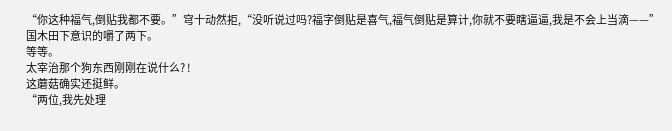“你这种福气,倒贴我都不要。”穹十动然拒,“没听说过吗?福字倒贴是喜气,福气倒贴是算计,你就不要瞎逼逼,我是不会上当滴——”
国木田下意识的嚼了两下。
等等。
太宰治那个狗东西刚刚在说什么? !
这蘑菇确实还挺鲜。
“两位,我先处理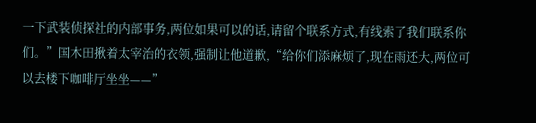一下武装侦探社的内部事务,两位如果可以的话,请留个联系方式,有线索了我们联系你们。”国木田揪着太宰治的衣领,强制让他道歉,“给你们添麻烦了,现在雨还大,两位可以去楼下咖啡厅坐坐——”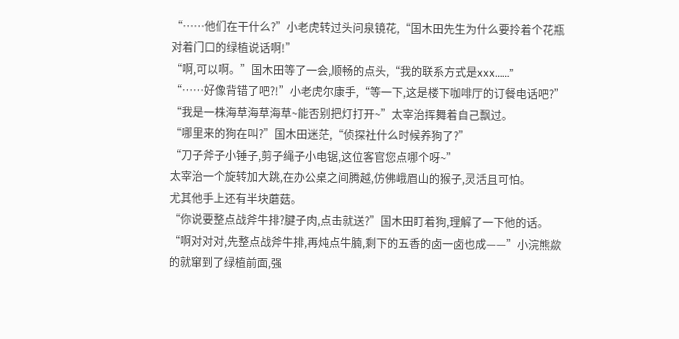“……他们在干什么?”小老虎转过头问泉镜花,“国木田先生为什么要拎着个花瓶对着门口的绿植说话啊!”
“啊,可以啊。”国木田等了一会,顺畅的点头,“我的联系方式是xxx……”
“……好像背错了吧?!”小老虎尔康手,“等一下,这是楼下咖啡厅的订餐电话吧?”
“我是一株海草海草海草~能否别把灯打开~”太宰治挥舞着自己飘过。
“哪里来的狗在叫?”国木田迷茫,“侦探社什么时候养狗了?”
“刀子斧子小锤子,剪子绳子小电锯,这位客官您点哪个呀~”
太宰治一个旋转加大跳,在办公桌之间腾越,仿佛峨眉山的猴子,灵活且可怕。
尤其他手上还有半块蘑菇。
“你说要整点战斧牛排?腱子肉,点击就送?”国木田盯着狗,理解了一下他的话。
“啊对对对,先整点战斧牛排,再炖点牛腩,剩下的五香的卤一卤也成——”小浣熊歘的就窜到了绿植前面,强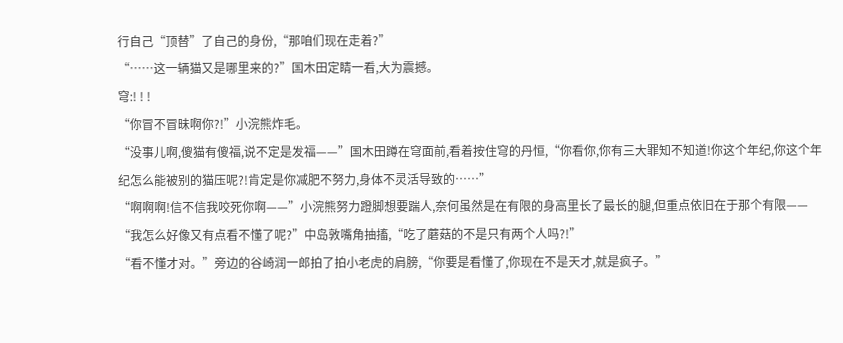行自己“顶替”了自己的身份,“那咱们现在走着?”
“……这一辆猫又是哪里来的?”国木田定睛一看,大为震撼。
穹:! ! !
“你冒不冒昧啊你?!”小浣熊炸毛。
“没事儿啊,傻猫有傻福,说不定是发福——”国木田蹲在穹面前,看着按住穹的丹恒,“你看你,你有三大罪知不知道!你这个年纪,你这个年纪怎么能被别的猫压呢?!肯定是你减肥不努力,身体不灵活导致的……”
“啊啊啊!信不信我咬死你啊——”小浣熊努力蹬脚想要踹人,奈何虽然是在有限的身高里长了最长的腿,但重点依旧在于那个有限——
“我怎么好像又有点看不懂了呢?”中岛敦嘴角抽搐,“吃了蘑菇的不是只有两个人吗?!”
“看不懂才对。”旁边的谷崎润一郎拍了拍小老虎的肩膀,“你要是看懂了,你现在不是天才,就是疯子。”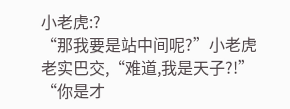小老虎:?
“那我要是站中间呢?”小老虎老实巴交,“难道,我是天子?!”
“你是才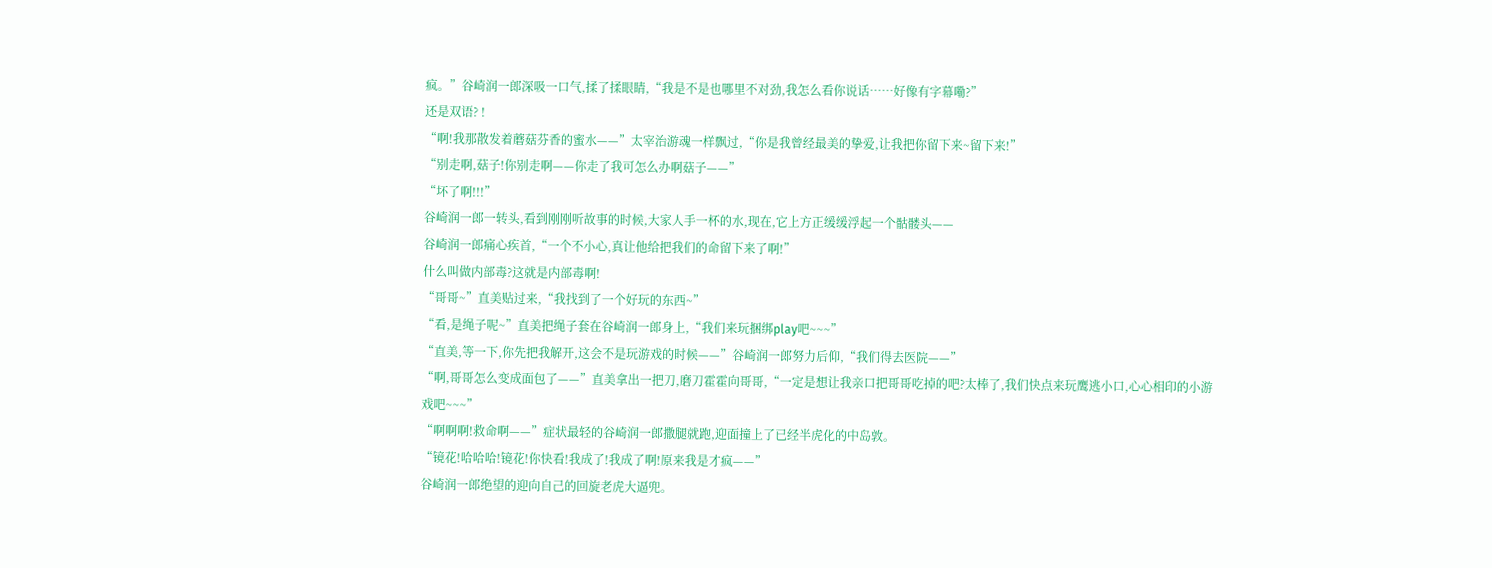疯。”谷崎润一郎深吸一口气,揉了揉眼睛,“我是不是也哪里不对劲,我怎么看你说话……好像有字幕嘞?”
还是双语? !
“啊!我那散发着蘑菇芬香的蜜水——”太宰治游魂一样飘过,“你是我曾经最美的挚爱,让我把你留下来~留下来!”
“别走啊,菇子!你别走啊——你走了我可怎么办啊菇子——”
“坏了啊!!!”
谷崎润一郎一转头,看到刚刚听故事的时候,大家人手一杯的水,现在,它上方正缓缓浮起一个骷髅头——
谷崎润一郎痛心疾首,“一个不小心,真让他给把我们的命留下来了啊!”
什么叫做内部毒?这就是内部毒啊!
“哥哥~”直美贴过来,“我找到了一个好玩的东西~”
“看,是绳子呢~”直美把绳子套在谷崎润一郎身上,“我们来玩捆绑play吧~~~”
“直美,等一下,你先把我解开,这会不是玩游戏的时候——”谷崎润一郎努力后仰,“我们得去医院——”
“啊,哥哥怎么变成面包了——”直美拿出一把刀,磨刀霍霍向哥哥,“一定是想让我亲口把哥哥吃掉的吧?太棒了,我们快点来玩鹰逃小口,心心相印的小游戏吧~~~”
“啊啊啊!救命啊——”症状最轻的谷崎润一郎撒腿就跑,迎面撞上了已经半虎化的中岛敦。
“镜花!哈哈哈!镜花!你快看!我成了!我成了啊!原来我是才疯——”
谷崎润一郎绝望的迎向自己的回旋老虎大逼兜。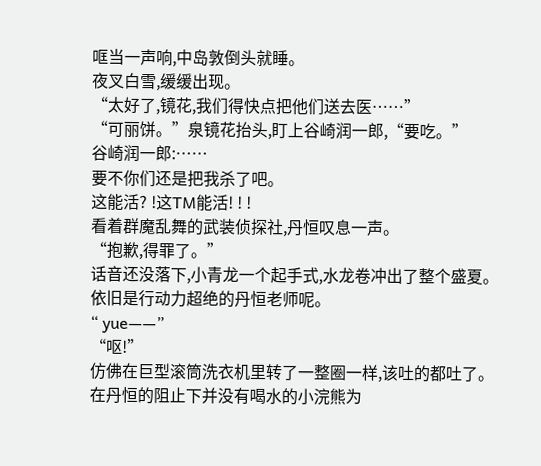哐当一声响,中岛敦倒头就睡。
夜叉白雪,缓缓出现。
“太好了,镜花,我们得快点把他们送去医……”
“可丽饼。”泉镜花抬头,盯上谷崎润一郎,“要吃。”
谷崎润一郎:……
要不你们还是把我杀了吧。
这能活? !这TM能活! ! !
看着群魔乱舞的武装侦探社,丹恒叹息一声。
“抱歉,得罪了。”
话音还没落下,小青龙一个起手式,水龙卷冲出了整个盛夏。
依旧是行动力超绝的丹恒老师呢。
“ yue——”
“呕!”
仿佛在巨型滚筒洗衣机里转了一整圈一样,该吐的都吐了。
在丹恒的阻止下并没有喝水的小浣熊为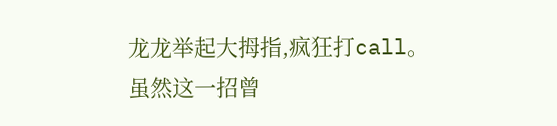龙龙举起大拇指,疯狂打call。
虽然这一招曾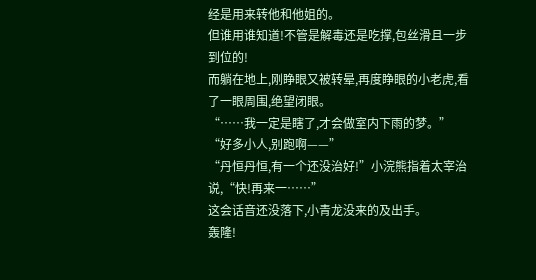经是用来转他和他姐的。
但谁用谁知道!不管是解毒还是吃撑,包丝滑且一步到位的!
而躺在地上,刚睁眼又被转晕,再度睁眼的小老虎,看了一眼周围,绝望闭眼。
“……我一定是瞎了,才会做室内下雨的梦。”
“好多小人,别跑啊——”
“丹恒丹恒,有一个还没治好!”小浣熊指着太宰治说,“快!再来一……”
这会话音还没落下,小青龙没来的及出手。
轰隆!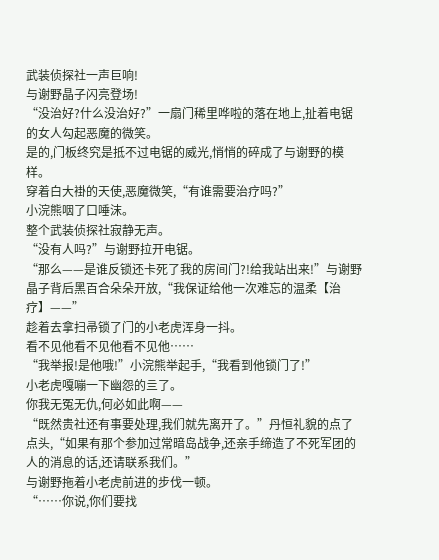武装侦探社一声巨响!
与谢野晶子闪亮登场!
“没治好?什么没治好?”一扇门稀里哗啦的落在地上,扯着电锯的女人勾起恶魔的微笑。
是的,门板终究是抵不过电锯的威光,悄悄的碎成了与谢野的模样。
穿着白大褂的天使,恶魔微笑,“有谁需要治疗吗?”
小浣熊咽了口唾沫。
整个武装侦探社寂静无声。
“没有人吗?”与谢野拉开电锯。
“那么——是谁反锁还卡死了我的房间门?!给我站出来!”与谢野晶子背后黑百合朵朵开放,“我保证给他一次难忘的温柔【治疗】——”
趁着去拿扫帚锁了门的小老虎浑身一抖。
看不见他看不见他看不见他……
“我举报!是他哦!”小浣熊举起手,“我看到他锁门了!”
小老虎嘎嘣一下幽怨的亖了。
你我无冤无仇,何必如此啊——
“既然贵社还有事要处理,我们就先离开了。”丹恒礼貌的点了点头,“如果有那个参加过常暗岛战争,还亲手缔造了不死军团的人的消息的话,还请联系我们。”
与谢野拖着小老虎前进的步伐一顿。
“……你说,你们要找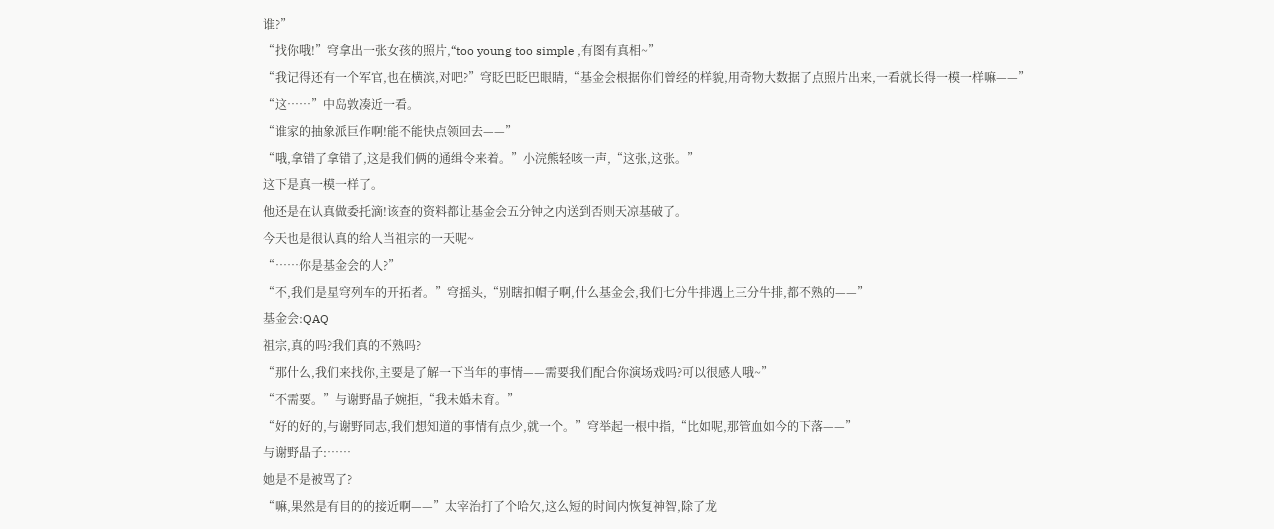谁?”
“找你哦!”穹拿出一张女孩的照片,“too young too simple ,有图有真相~”
“我记得还有一个军官,也在横滨,对吧?”穹眨巴眨巴眼睛,“基金会根据你们曾经的样貌,用奇物大数据了点照片出来,一看就长得一模一样嘛——”
“这……”中岛敦凑近一看。
“谁家的抽象派巨作啊!能不能快点领回去——”
“哦,拿错了拿错了,这是我们俩的通缉令来着。”小浣熊轻咳一声,“这张,这张。”
这下是真一模一样了。
他还是在认真做委托滴!该查的资料都让基金会五分钟之内送到否则天凉基破了。
今天也是很认真的给人当祖宗的一天呢~
“……你是基金会的人?”
“不,我们是星穹列车的开拓者。”穹摇头,“别瞎扣帽子啊,什么基金会,我们七分牛排遇上三分牛排,都不熟的——”
基金会:QAQ
祖宗,真的吗?我们真的不熟吗?
“那什么,我们来找你,主要是了解一下当年的事情——需要我们配合你演场戏吗?可以很感人哦~”
“不需要。”与谢野晶子婉拒,“我未婚未育。”
“好的好的,与谢野同志,我们想知道的事情有点少,就一个。”穹举起一根中指,“比如呢,那管血如今的下落——”
与谢野晶子:……
她是不是被骂了?
“嘛,果然是有目的的接近啊——”太宰治打了个哈欠,这么短的时间内恢复神智,除了龙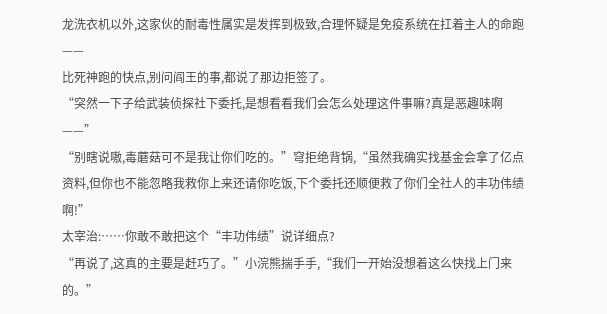龙洗衣机以外,这家伙的耐毒性属实是发挥到极致,合理怀疑是免疫系统在扛着主人的命跑——
比死神跑的快点,别问阎王的事,都说了那边拒签了。
“突然一下子给武装侦探社下委托,是想看看我们会怎么处理这件事嘛?真是恶趣味啊——”
“别瞎说嗷,毒蘑菇可不是我让你们吃的。”穹拒绝背锅,“虽然我确实找基金会拿了亿点资料,但你也不能忽略我救你上来还请你吃饭,下个委托还顺便救了你们全社人的丰功伟绩啊!”
太宰治:……你敢不敢把这个“丰功伟绩”说详细点?
“再说了,这真的主要是赶巧了。”小浣熊揣手手,“我们一开始没想着这么快找上门来的。”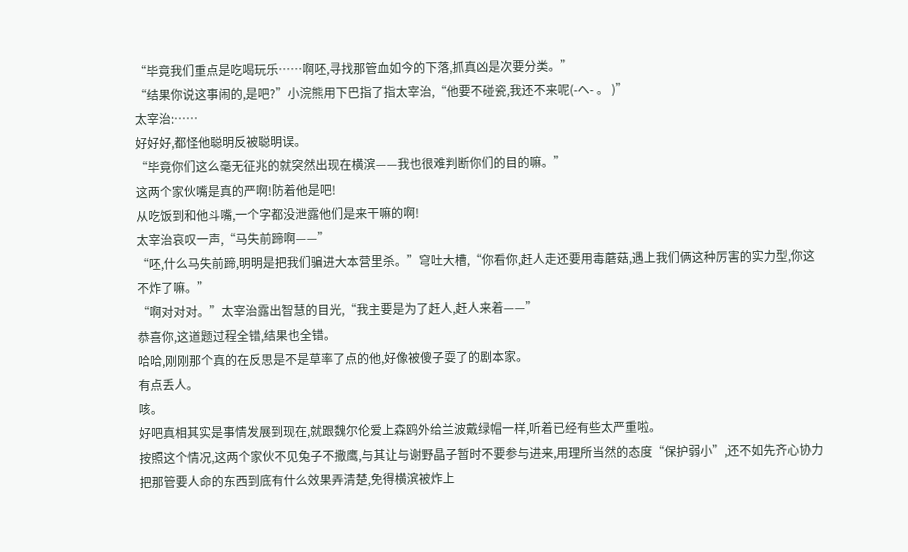“毕竟我们重点是吃喝玩乐……啊呸,寻找那管血如今的下落,抓真凶是次要分类。”
“结果你说这事闹的,是吧?”小浣熊用下巴指了指太宰治,“他要不碰瓷,我还不来呢(-へ- 。 )”
太宰治:……
好好好,都怪他聪明反被聪明误。
“毕竟你们这么毫无征兆的就突然出现在横滨——我也很难判断你们的目的嘛。”
这两个家伙嘴是真的严啊!防着他是吧!
从吃饭到和他斗嘴,一个字都没泄露他们是来干嘛的啊!
太宰治哀叹一声,“马失前蹄啊——”
“呸,什么马失前蹄,明明是把我们骗进大本营里杀。”穹吐大槽,“你看你,赶人走还要用毒蘑菇,遇上我们俩这种厉害的实力型,你这不炸了嘛。”
“啊对对对。”太宰治露出智慧的目光,“我主要是为了赶人,赶人来着——”
恭喜你,这道题过程全错,结果也全错。
哈哈,刚刚那个真的在反思是不是草率了点的他,好像被傻子耍了的剧本家。
有点丢人。
咳。
好吧真相其实是事情发展到现在,就跟魏尔伦爱上森鸥外给兰波戴绿帽一样,听着已经有些太严重啦。
按照这个情况,这两个家伙不见兔子不撒鹰,与其让与谢野晶子暂时不要参与进来,用理所当然的态度“保护弱小”,还不如先齐心协力把那管要人命的东西到底有什么效果弄清楚,免得横滨被炸上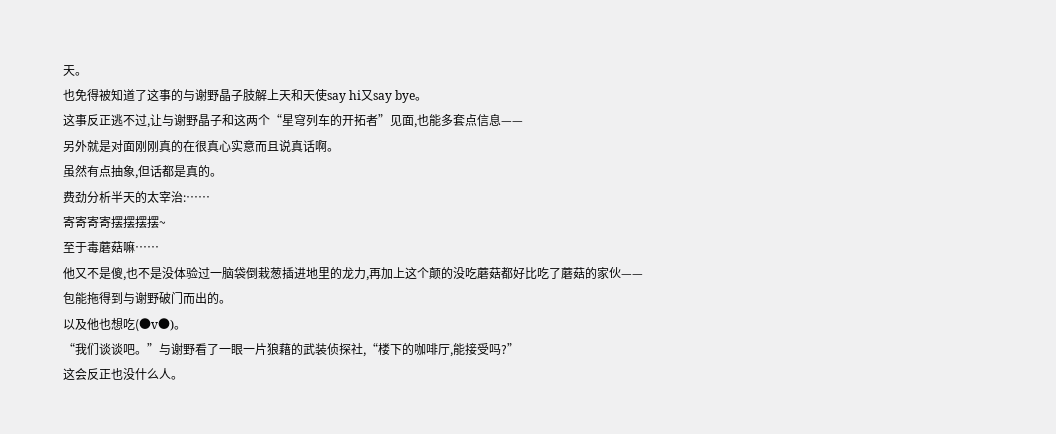天。
也免得被知道了这事的与谢野晶子肢解上天和天使say hi又say bye。
这事反正逃不过,让与谢野晶子和这两个“星穹列车的开拓者”见面,也能多套点信息——
另外就是对面刚刚真的在很真心实意而且说真话啊。
虽然有点抽象,但话都是真的。
费劲分析半天的太宰治:……
寄寄寄寄摆摆摆摆~
至于毒蘑菇嘛……
他又不是傻,也不是没体验过一脑袋倒栽葱插进地里的龙力,再加上这个颠的没吃蘑菇都好比吃了蘑菇的家伙——
包能拖得到与谢野破门而出的。
以及他也想吃(●v●)。
“我们谈谈吧。”与谢野看了一眼一片狼藉的武装侦探社,“楼下的咖啡厅,能接受吗?”
这会反正也没什么人。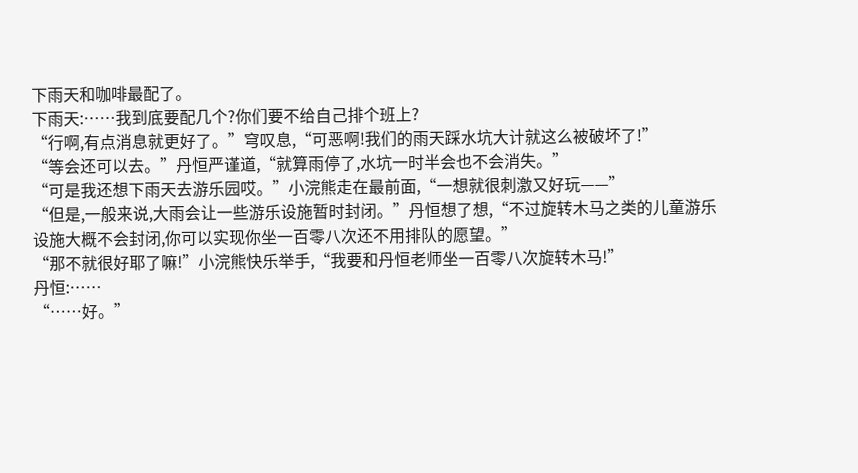下雨天和咖啡最配了。
下雨天:……我到底要配几个?你们要不给自己排个班上?
“行啊,有点消息就更好了。”穹叹息,“可恶啊!我们的雨天踩水坑大计就这么被破坏了!”
“等会还可以去。”丹恒严谨道,“就算雨停了,水坑一时半会也不会消失。”
“可是我还想下雨天去游乐园哎。”小浣熊走在最前面,“一想就很刺激又好玩——”
“但是,一般来说,大雨会让一些游乐设施暂时封闭。”丹恒想了想,“不过旋转木马之类的儿童游乐设施大概不会封闭,你可以实现你坐一百零八次还不用排队的愿望。”
“那不就很好耶了嘛!”小浣熊快乐举手,“我要和丹恒老师坐一百零八次旋转木马!”
丹恒:……
“……好。”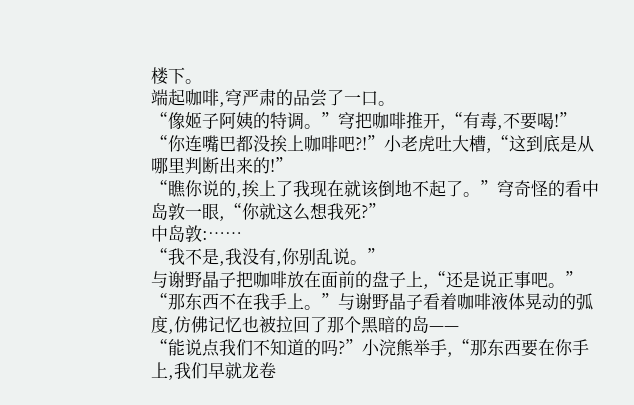楼下。
端起咖啡,穹严肃的品尝了一口。
“像姬子阿姨的特调。”穹把咖啡推开,“有毒,不要喝!”
“你连嘴巴都没挨上咖啡吧?!”小老虎吐大槽,“这到底是从哪里判断出来的!”
“瞧你说的,挨上了我现在就该倒地不起了。”穹奇怪的看中岛敦一眼,“你就这么想我死?”
中岛敦:……
“我不是,我没有,你别乱说。”
与谢野晶子把咖啡放在面前的盘子上,“还是说正事吧。”
“那东西不在我手上。”与谢野晶子看着咖啡液体晃动的弧度,仿佛记忆也被拉回了那个黑暗的岛——
“能说点我们不知道的吗?”小浣熊举手,“那东西要在你手上,我们早就龙卷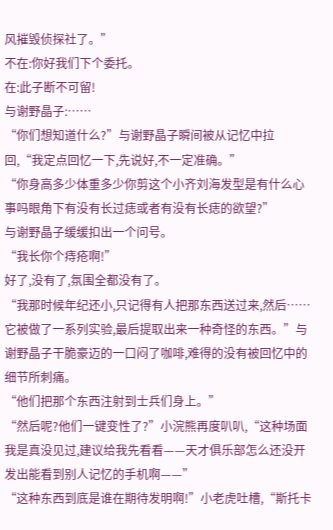风摧毁侦探社了。”
不在:你好我们下个委托。
在:此子断不可留!
与谢野晶子:……
“你们想知道什么?”与谢野晶子瞬间被从记忆中拉回,“我定点回忆一下,先说好,不一定准确。”
“你身高多少体重多少你剪这个小齐刘海发型是有什么心事吗眼角下有没有长过痣或者有没有长痣的欲望?”
与谢野晶子缓缓扣出一个问号。
“我长你个痔疮啊!”
好了,没有了,氛围全都没有了。
“我那时候年纪还小,只记得有人把那东西送过来,然后……它被做了一系列实验,最后提取出来一种奇怪的东西。”与谢野晶子干脆豪迈的一口闷了咖啡,难得的没有被回忆中的细节所刺痛。
“他们把那个东西注射到士兵们身上。”
“然后呢?他们一键变性了?”小浣熊再度叭叭,“这种场面我是真没见过,建议给我先看看——天才俱乐部怎么还没开发出能看到别人记忆的手机啊——”
“这种东西到底是谁在期待发明啊!”小老虎吐槽,“斯托卡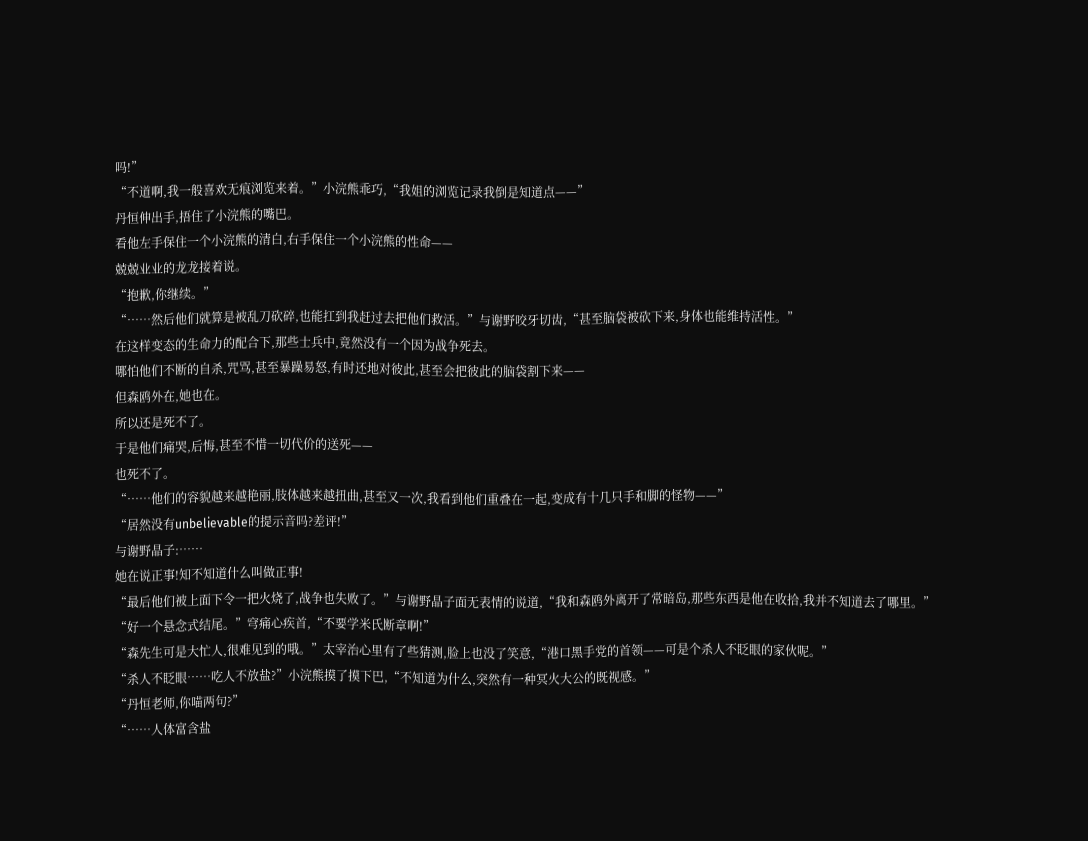吗!”
“不道啊,我一般喜欢无痕浏览来着。”小浣熊乖巧,“我姐的浏览记录我倒是知道点——”
丹恒伸出手,捂住了小浣熊的嘴巴。
看他左手保住一个小浣熊的清白,右手保住一个小浣熊的性命——
兢兢业业的龙龙接着说。
“抱歉,你继续。”
“……然后他们就算是被乱刀砍碎,也能扛到我赶过去把他们救活。”与谢野咬牙切齿,“甚至脑袋被砍下来,身体也能维持活性。”
在这样变态的生命力的配合下,那些士兵中,竟然没有一个因为战争死去。
哪怕他们不断的自杀,咒骂,甚至暴躁易怒,有时还地对彼此,甚至会把彼此的脑袋割下来——
但森鸥外在,她也在。
所以还是死不了。
于是他们痛哭,后悔,甚至不惜一切代价的送死——
也死不了。
“……他们的容貌越来越艳丽,肢体越来越扭曲,甚至又一次,我看到他们重叠在一起,变成有十几只手和脚的怪物——”
“居然没有unbelievable的提示音吗?差评!”
与谢野晶子:……
她在说正事!知不知道什么叫做正事!
“最后他们被上面下令一把火烧了,战争也失败了。”与谢野晶子面无表情的说道,“我和森鸥外离开了常暗岛,那些东西是他在收拾,我并不知道去了哪里。”
“好一个悬念式结尾。”穹痛心疾首,“不要学米氏断章啊!”
“森先生可是大忙人,很难见到的哦。”太宰治心里有了些猜测,脸上也没了笑意,“港口黑手党的首领——可是个杀人不眨眼的家伙呢。”
“杀人不眨眼……吃人不放盐?”小浣熊摸了摸下巴,“不知道为什么,突然有一种冥火大公的既视感。”
“丹恒老师,你喵两句?”
“……人体富含盐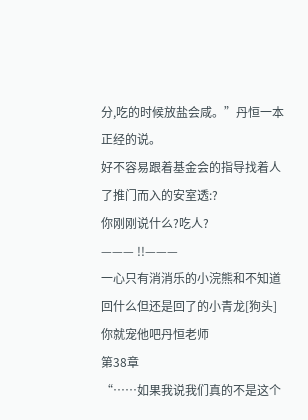分,吃的时候放盐会咸。”丹恒一本正经的说。
好不容易跟着基金会的指导找着人了推门而入的安室透:?
你刚刚说什么?吃人?
——— !!———
一心只有消消乐的小浣熊和不知道回什么但还是回了的小青龙[狗头]
你就宠他吧丹恒老师
第38章
“……如果我说我们真的不是这个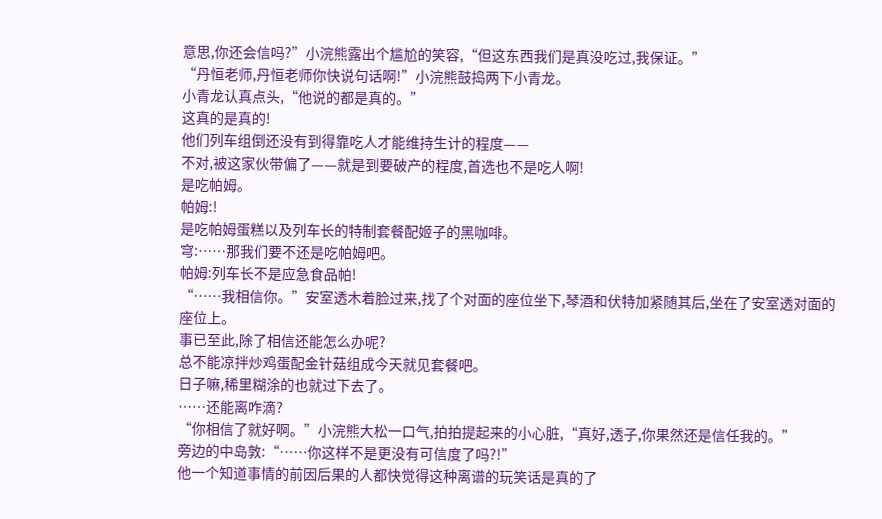意思,你还会信吗?”小浣熊露出个尴尬的笑容,“但这东西我们是真没吃过,我保证。”
“丹恒老师,丹恒老师你快说句话啊!”小浣熊鼓捣两下小青龙。
小青龙认真点头,“他说的都是真的。”
这真的是真的!
他们列车组倒还没有到得靠吃人才能维持生计的程度——
不对,被这家伙带偏了——就是到要破产的程度,首选也不是吃人啊!
是吃帕姆。
帕姆:!
是吃帕姆蛋糕以及列车长的特制套餐配姬子的黑咖啡。
穹:……那我们要不还是吃帕姆吧。
帕姆:列车长不是应急食品帕!
“……我相信你。”安室透木着脸过来,找了个对面的座位坐下,琴酒和伏特加紧随其后,坐在了安室透对面的座位上。
事已至此,除了相信还能怎么办呢?
总不能凉拌炒鸡蛋配金针菇组成今天就见套餐吧。
日子嘛,稀里糊涂的也就过下去了。
……还能离咋滴?
“你相信了就好啊。”小浣熊大松一口气,拍拍提起来的小心脏,“真好,透子,你果然还是信任我的。”
旁边的中岛敦:“……你这样不是更没有可信度了吗?!”
他一个知道事情的前因后果的人都快觉得这种离谱的玩笑话是真的了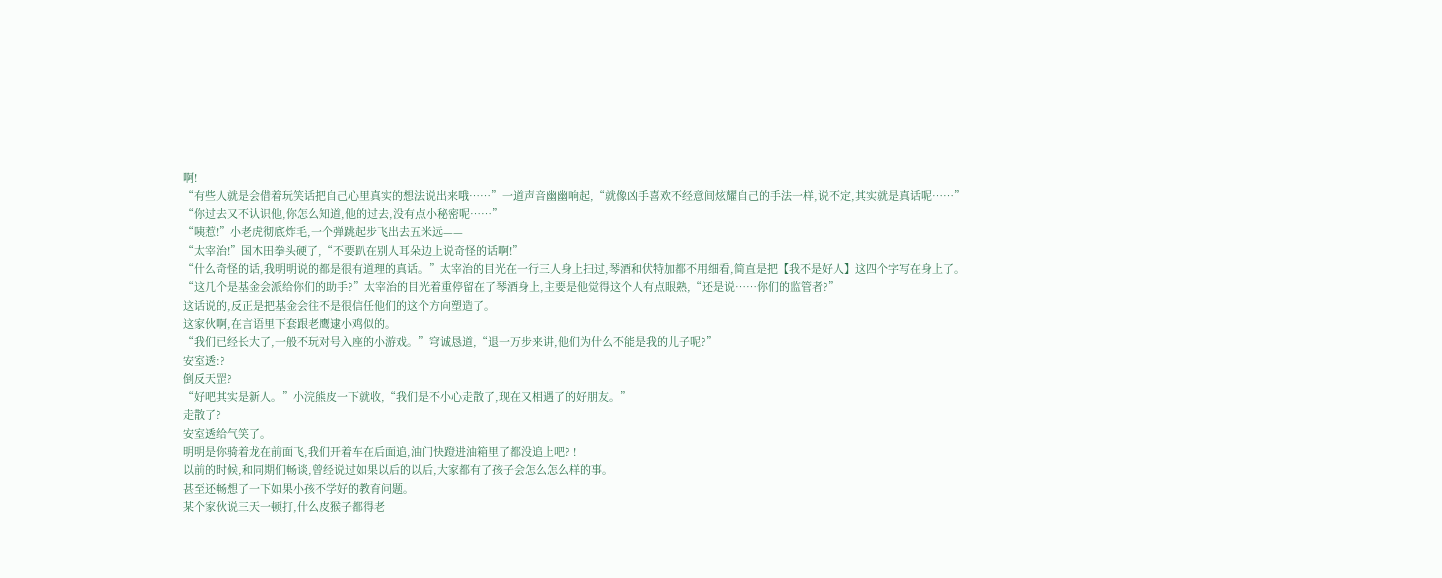啊!
“有些人就是会借着玩笑话把自己心里真实的想法说出来哦……”一道声音幽幽响起,“就像凶手喜欢不经意间炫耀自己的手法一样,说不定,其实就是真话呢……”
“你过去又不认识他,你怎么知道,他的过去,没有点小秘密呢……”
“咦惹!”小老虎彻底炸毛,一个弹跳起步飞出去五米远——
“太宰治!”国木田拳头硬了,“不要趴在别人耳朵边上说奇怪的话啊!”
“什么奇怪的话,我明明说的都是很有道理的真话。”太宰治的目光在一行三人身上扫过,琴酒和伏特加都不用细看,简直是把【我不是好人】这四个字写在身上了。
“这几个是基金会派给你们的助手?”太宰治的目光着重停留在了琴酒身上,主要是他觉得这个人有点眼熟,“还是说……你们的监管者?”
这话说的,反正是把基金会往不是很信任他们的这个方向塑造了。
这家伙啊,在言语里下套跟老鹰逮小鸡似的。
“我们已经长大了,一般不玩对号入座的小游戏。”穹诚恳道,“退一万步来讲,他们为什么不能是我的儿子呢?”
安室透:?
倒反天罡?
“好吧其实是新人。”小浣熊皮一下就收,“我们是不小心走散了,现在又相遇了的好朋友。”
走散了?
安室透给气笑了。
明明是你骑着龙在前面飞,我们开着车在后面追,油门快蹬进油箱里了都没追上吧? !
以前的时候,和同期们畅谈,曾经说过如果以后的以后,大家都有了孩子会怎么怎么样的事。
甚至还畅想了一下如果小孩不学好的教育问题。
某个家伙说三天一顿打,什么皮猴子都得老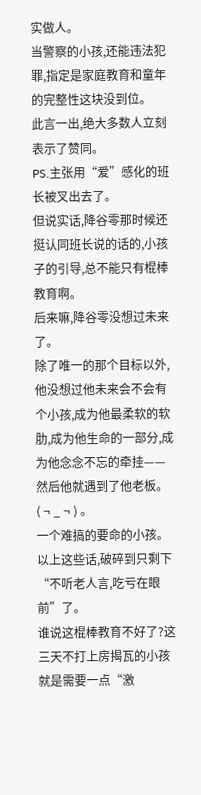实做人。
当警察的小孩,还能违法犯罪,指定是家庭教育和童年的完整性这块没到位。
此言一出,绝大多数人立刻表示了赞同。
PS.主张用“爱”感化的班长被叉出去了。
但说实话,降谷零那时候还挺认同班长说的话的,小孩子的引导,总不能只有棍棒教育啊。
后来嘛,降谷零没想过未来了。
除了唯一的那个目标以外,他没想过他未来会不会有个小孩,成为他最柔软的软肋,成为他生命的一部分,成为他念念不忘的牵挂——
然后他就遇到了他老板。
( ¬ _ ¬ ) 。
一个难搞的要命的小孩。
以上这些话,破碎到只剩下“不听老人言,吃亏在眼前”了。
谁说这棍棒教育不好了?这三天不打上房揭瓦的小孩就是需要一点“激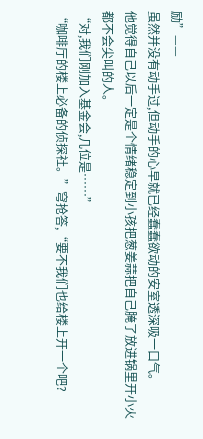励”——
虽然并没有动手过,但动手的心早就已经蠢蠢欲动的安室透深吸一口气。
他觉得自己以后一定是个情绪稳定到小孩把葱姜蒜把自己腌了放进锅里开小火都不会尖叫的人。
“对,我们刚加入基金会,几位是……”
“咖啡厅的楼上必备的侦探社。”穹抢答,“要不我们也给楼上开一个吧?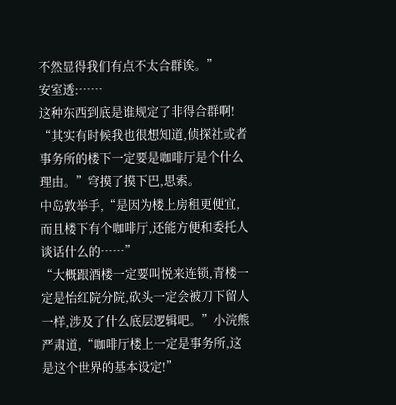不然显得我们有点不太合群诶。”
安室透:……
这种东西到底是谁规定了非得合群啊!
“其实有时候我也很想知道,侦探社或者事务所的楼下一定要是咖啡厅是个什么理由。”穹摸了摸下巴,思索。
中岛敦举手,“是因为楼上房租更便宜,而且楼下有个咖啡厅,还能方便和委托人谈话什么的……”
“大概跟酒楼一定要叫悦来连锁,青楼一定是怡红院分院,砍头一定会被刀下留人一样,涉及了什么底层逻辑吧。”小浣熊严肃道,“咖啡厅楼上一定是事务所,这是这个世界的基本设定!”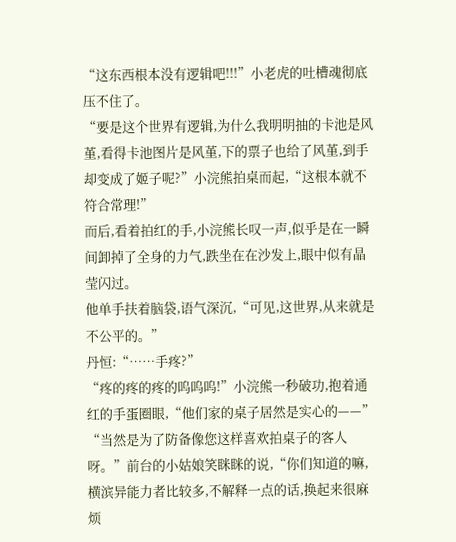“这东西根本没有逻辑吧!!!”小老虎的吐槽魂彻底压不住了。
“要是这个世界有逻辑,为什么我明明抽的卡池是风堇,看得卡池图片是风堇,下的票子也给了风堇,到手却变成了姬子呢?”小浣熊拍桌而起,“这根本就不符合常理!”
而后,看着拍红的手,小浣熊长叹一声,似乎是在一瞬间卸掉了全身的力气,跌坐在在沙发上,眼中似有晶莹闪过。
他单手扶着脑袋,语气深沉,“可见,这世界,从来就是不公平的。”
丹恒:“……手疼?”
“疼的疼的疼的呜呜呜!”小浣熊一秒破功,抱着通红的手蛋圈眼,“他们家的桌子居然是实心的——”
“当然是为了防备像您这样喜欢拍桌子的客人呀。”前台的小姑娘笑眯眯的说,“你们知道的嘛,横滨异能力者比较多,不解释一点的话,换起来很麻烦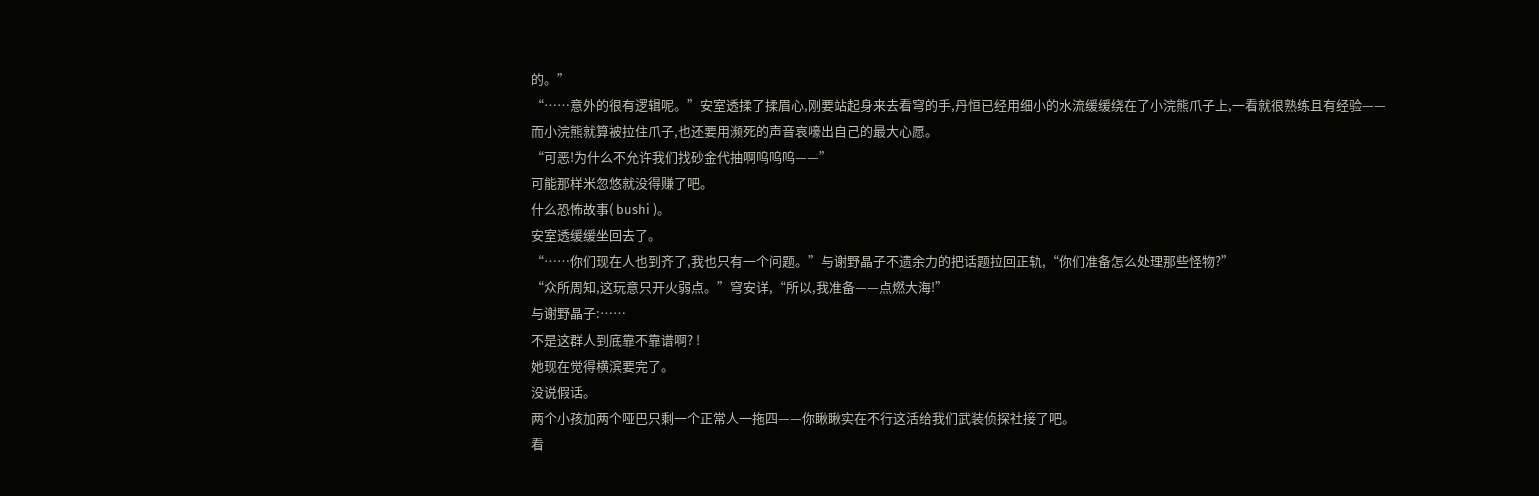的。”
“……意外的很有逻辑呢。”安室透揉了揉眉心,刚要站起身来去看穹的手,丹恒已经用细小的水流缓缓绕在了小浣熊爪子上,一看就很熟练且有经验——
而小浣熊就算被拉住爪子,也还要用濒死的声音哀嚎出自己的最大心愿。
“可恶!为什么不允许我们找砂金代抽啊呜呜呜——”
可能那样米忽悠就没得赚了吧。
什么恐怖故事( bushi )。
安室透缓缓坐回去了。
“……你们现在人也到齐了,我也只有一个问题。”与谢野晶子不遗余力的把话题拉回正轨,“你们准备怎么处理那些怪物?”
“众所周知,这玩意只开火弱点。”穹安详,“所以,我准备——点燃大海!”
与谢野晶子:……
不是这群人到底靠不靠谱啊? !
她现在觉得横滨要完了。
没说假话。
两个小孩加两个哑巴只剩一个正常人一拖四——你瞅瞅实在不行这活给我们武装侦探社接了吧。
看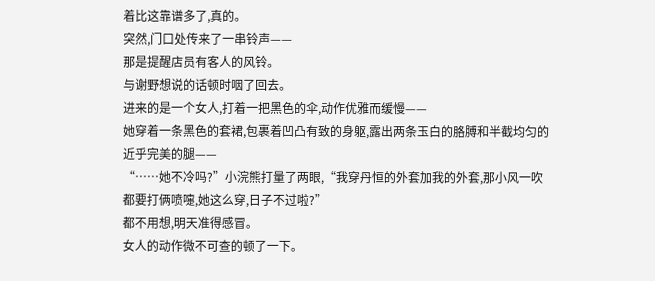着比这靠谱多了,真的。
突然,门口处传来了一串铃声——
那是提醒店员有客人的风铃。
与谢野想说的话顿时咽了回去。
进来的是一个女人,打着一把黑色的伞,动作优雅而缓慢——
她穿着一条黑色的套裙,包裹着凹凸有致的身躯,露出两条玉白的胳膊和半截均匀的近乎完美的腿——
“……她不冷吗?”小浣熊打量了两眼,“我穿丹恒的外套加我的外套,那小风一吹都要打俩喷嚏,她这么穿,日子不过啦?”
都不用想,明天准得感冒。
女人的动作微不可查的顿了一下。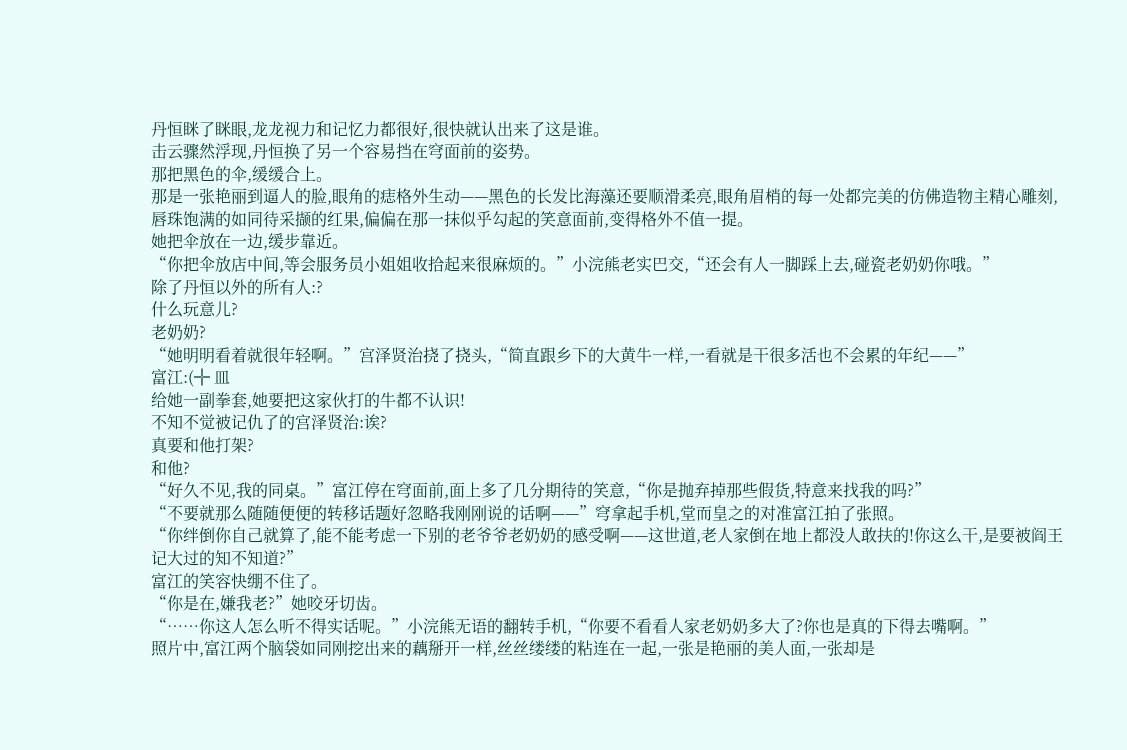丹恒眯了眯眼,龙龙视力和记忆力都很好,很快就认出来了这是谁。
击云骤然浮现,丹恒换了另一个容易挡在穹面前的姿势。
那把黑色的伞,缓缓合上。
那是一张艳丽到逼人的脸,眼角的痣格外生动——黑色的长发比海藻还要顺滑柔亮,眼角眉梢的每一处都完美的仿佛造物主精心雕刻,唇珠饱满的如同待采撷的红果,偏偏在那一抹似乎勾起的笑意面前,变得格外不值一提。
她把伞放在一边,缓步靠近。
“你把伞放店中间,等会服务员小姐姐收拾起来很麻烦的。”小浣熊老实巴交,“还会有人一脚踩上去,碰瓷老奶奶你哦。”
除了丹恒以外的所有人:?
什么玩意儿?
老奶奶?
“她明明看着就很年轻啊。”宫泽贤治挠了挠头,“简直跟乡下的大黄牛一样,一看就是干很多活也不会累的年纪——”
富江:(╬ 皿
给她一副拳套,她要把这家伙打的牛都不认识!
不知不觉被记仇了的宫泽贤治:诶?
真要和他打架?
和他?
“好久不见,我的同桌。”富江停在穹面前,面上多了几分期待的笑意,“你是抛弃掉那些假货,特意来找我的吗?”
“不要就那么随随便便的转移话题好忽略我刚刚说的话啊——”穹拿起手机,堂而皇之的对准富江拍了张照。
“你绊倒你自己就算了,能不能考虑一下别的老爷爷老奶奶的感受啊——这世道,老人家倒在地上都没人敢扶的!你这么干,是要被阎王记大过的知不知道?”
富江的笑容快绷不住了。
“你是在,嫌我老?”她咬牙切齿。
“……你这人怎么听不得实话呢。”小浣熊无语的翻转手机,“你要不看看人家老奶奶多大了?你也是真的下得去嘴啊。”
照片中,富江两个脑袋如同刚挖出来的藕掰开一样,丝丝缕缕的粘连在一起,一张是艳丽的美人面,一张却是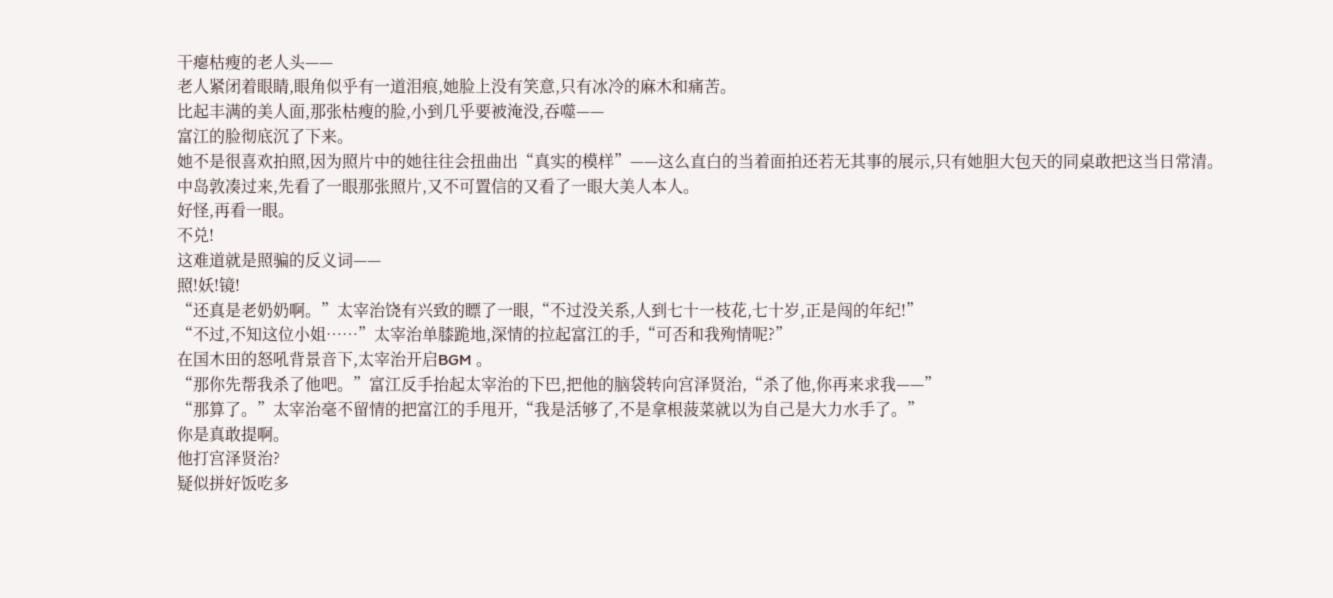干瘪枯瘦的老人头——
老人紧闭着眼睛,眼角似乎有一道泪痕,她脸上没有笑意,只有冰冷的麻木和痛苦。
比起丰满的美人面,那张枯瘦的脸,小到几乎要被淹没,吞噬——
富江的脸彻底沉了下来。
她不是很喜欢拍照,因为照片中的她往往会扭曲出“真实的模样”——这么直白的当着面拍还若无其事的展示,只有她胆大包天的同桌敢把这当日常清。
中岛敦凑过来,先看了一眼那张照片,又不可置信的又看了一眼大美人本人。
好怪,再看一眼。
不兑!
这难道就是照骗的反义词——
照!妖!镜!
“还真是老奶奶啊。”太宰治饶有兴致的瞟了一眼,“不过没关系,人到七十一枝花,七十岁,正是闯的年纪!”
“不过,不知这位小姐……”太宰治单膝跪地,深情的拉起富江的手,“可否和我殉情呢?”
在国木田的怒吼背景音下,太宰治开启BGM 。
“那你先帮我杀了他吧。”富江反手抬起太宰治的下巴,把他的脑袋转向宫泽贤治,“杀了他,你再来求我——”
“那算了。”太宰治毫不留情的把富江的手甩开,“我是活够了,不是拿根菠菜就以为自己是大力水手了。”
你是真敢提啊。
他打宫泽贤治?
疑似拼好饭吃多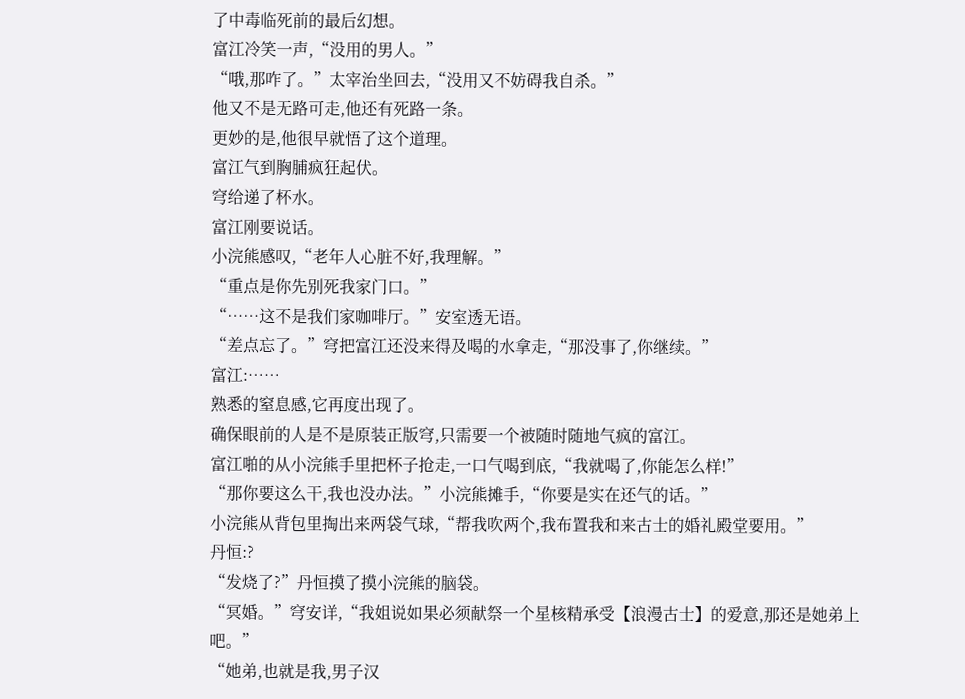了中毒临死前的最后幻想。
富江冷笑一声,“没用的男人。”
“哦,那咋了。”太宰治坐回去,“没用又不妨碍我自杀。”
他又不是无路可走,他还有死路一条。
更妙的是,他很早就悟了这个道理。
富江气到胸脯疯狂起伏。
穹给递了杯水。
富江刚要说话。
小浣熊感叹,“老年人心脏不好,我理解。”
“重点是你先别死我家门口。”
“……这不是我们家咖啡厅。”安室透无语。
“差点忘了。”穹把富江还没来得及喝的水拿走,“那没事了,你继续。”
富江:……
熟悉的窒息感,它再度出现了。
确保眼前的人是不是原装正版穹,只需要一个被随时随地气疯的富江。
富江啪的从小浣熊手里把杯子抢走,一口气喝到底,“我就喝了,你能怎么样!”
“那你要这么干,我也没办法。”小浣熊摊手,“你要是实在还气的话。”
小浣熊从背包里掏出来两袋气球,“帮我吹两个,我布置我和来古士的婚礼殿堂要用。”
丹恒:?
“发烧了?”丹恒摸了摸小浣熊的脑袋。
“冥婚。”穹安详,“我姐说如果必须献祭一个星核精承受【浪漫古士】的爱意,那还是她弟上吧。”
“她弟,也就是我,男子汉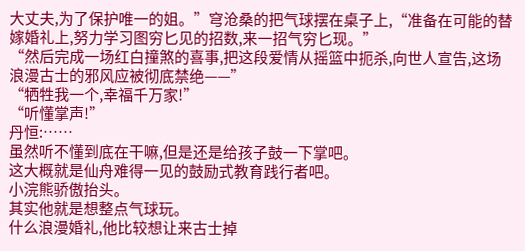大丈夫,为了保护唯一的姐。”穹沧桑的把气球摆在桌子上,“准备在可能的替嫁婚礼上,努力学习图穷匕见的招数,来一招气穷匕现。”
“然后完成一场红白撞煞的喜事,把这段爱情从摇篮中扼杀,向世人宣告,这场浪漫古士的邪风应被彻底禁绝——”
“牺牲我一个,幸福千万家!”
“听懂掌声!”
丹恒:……
虽然听不懂到底在干嘛,但是还是给孩子鼓一下掌吧。
这大概就是仙舟难得一见的鼓励式教育践行者吧。
小浣熊骄傲抬头。
其实他就是想整点气球玩。
什么浪漫婚礼,他比较想让来古士掉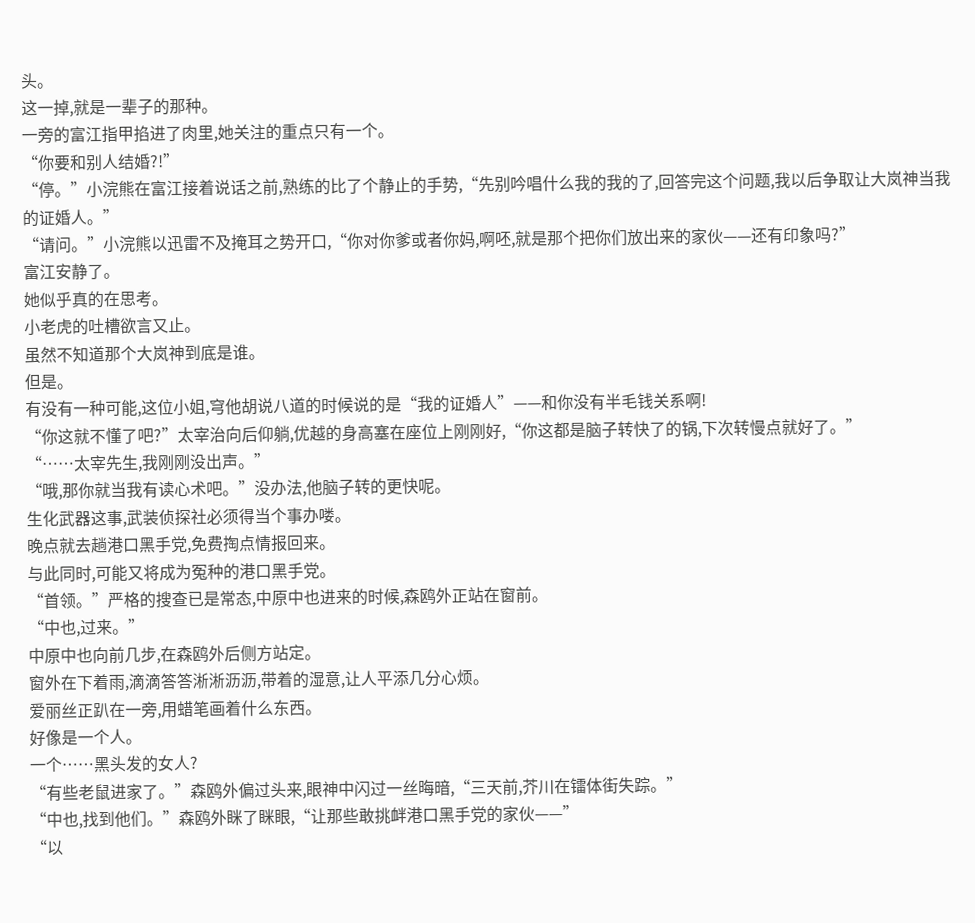头。
这一掉,就是一辈子的那种。
一旁的富江指甲掐进了肉里,她关注的重点只有一个。
“你要和别人结婚?!”
“停。”小浣熊在富江接着说话之前,熟练的比了个静止的手势,“先别吟唱什么我的我的了,回答完这个问题,我以后争取让大岚神当我的证婚人。”
“请问。”小浣熊以迅雷不及掩耳之势开口,“你对你爹或者你妈,啊呸,就是那个把你们放出来的家伙——还有印象吗?”
富江安静了。
她似乎真的在思考。
小老虎的吐槽欲言又止。
虽然不知道那个大岚神到底是谁。
但是。
有没有一种可能,这位小姐,穹他胡说八道的时候说的是“我的证婚人”——和你没有半毛钱关系啊!
“你这就不懂了吧?”太宰治向后仰躺,优越的身高塞在座位上刚刚好,“你这都是脑子转快了的锅,下次转慢点就好了。”
“……太宰先生,我刚刚没出声。”
“哦,那你就当我有读心术吧。”没办法,他脑子转的更快呢。
生化武器这事,武装侦探社必须得当个事办喽。
晚点就去趟港口黑手党,免费掏点情报回来。
与此同时,可能又将成为冤种的港口黑手党。
“首领。”严格的搜查已是常态,中原中也进来的时候,森鸥外正站在窗前。
“中也,过来。”
中原中也向前几步,在森鸥外后侧方站定。
窗外在下着雨,滴滴答答淅淅沥沥,带着的湿意,让人平添几分心烦。
爱丽丝正趴在一旁,用蜡笔画着什么东西。
好像是一个人。
一个……黑头发的女人?
“有些老鼠进家了。”森鸥外偏过头来,眼神中闪过一丝晦暗,“三天前,芥川在镭体街失踪。”
“中也,找到他们。”森鸥外眯了眯眼,“让那些敢挑衅港口黑手党的家伙——”
“以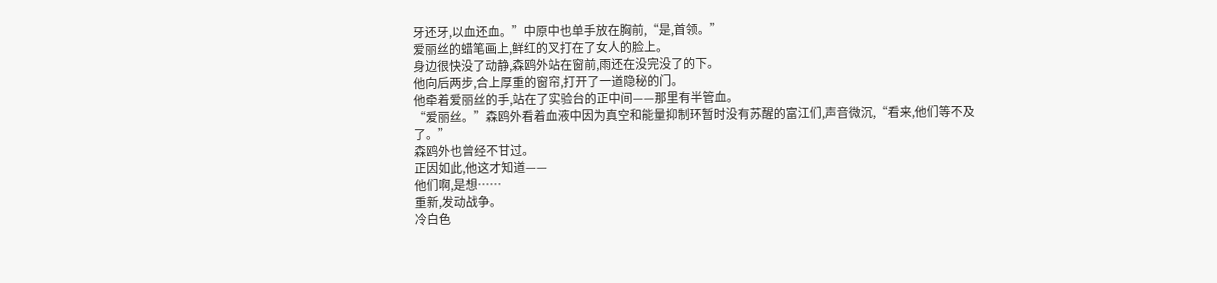牙还牙,以血还血。”中原中也单手放在胸前,“是,首领。”
爱丽丝的蜡笔画上,鲜红的叉打在了女人的脸上。
身边很快没了动静,森鸥外站在窗前,雨还在没完没了的下。
他向后两步,合上厚重的窗帘,打开了一道隐秘的门。
他牵着爱丽丝的手,站在了实验台的正中间——那里有半管血。
“爱丽丝。”森鸥外看着血液中因为真空和能量抑制环暂时没有苏醒的富江们,声音微沉,“看来,他们等不及了。”
森鸥外也曾经不甘过。
正因如此,他这才知道——
他们啊,是想……
重新,发动战争。
冷白色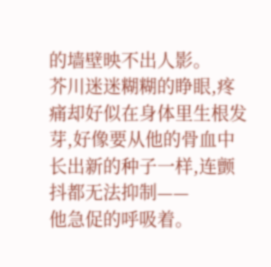的墙壁映不出人影。
芥川迷迷糊糊的睁眼,疼痛却好似在身体里生根发芽,好像要从他的骨血中长出新的种子一样,连颤抖都无法抑制——
他急促的呼吸着。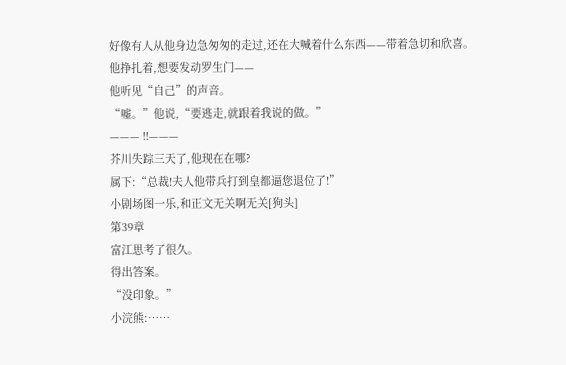好像有人从他身边急匆匆的走过,还在大喊着什么东西——带着急切和欣喜。
他挣扎着,想要发动罗生门——
他听见“自己”的声音。
“嘘。”他说,“要逃走,就跟着我说的做。”
——— !!———
芥川失踪三天了,他现在在哪?
属下:“总裁!夫人他带兵打到皇都逼您退位了!”
小剧场图一乐,和正文无关啊无关[狗头]
第39章
富江思考了很久。
得出答案。
“没印象。”
小浣熊:……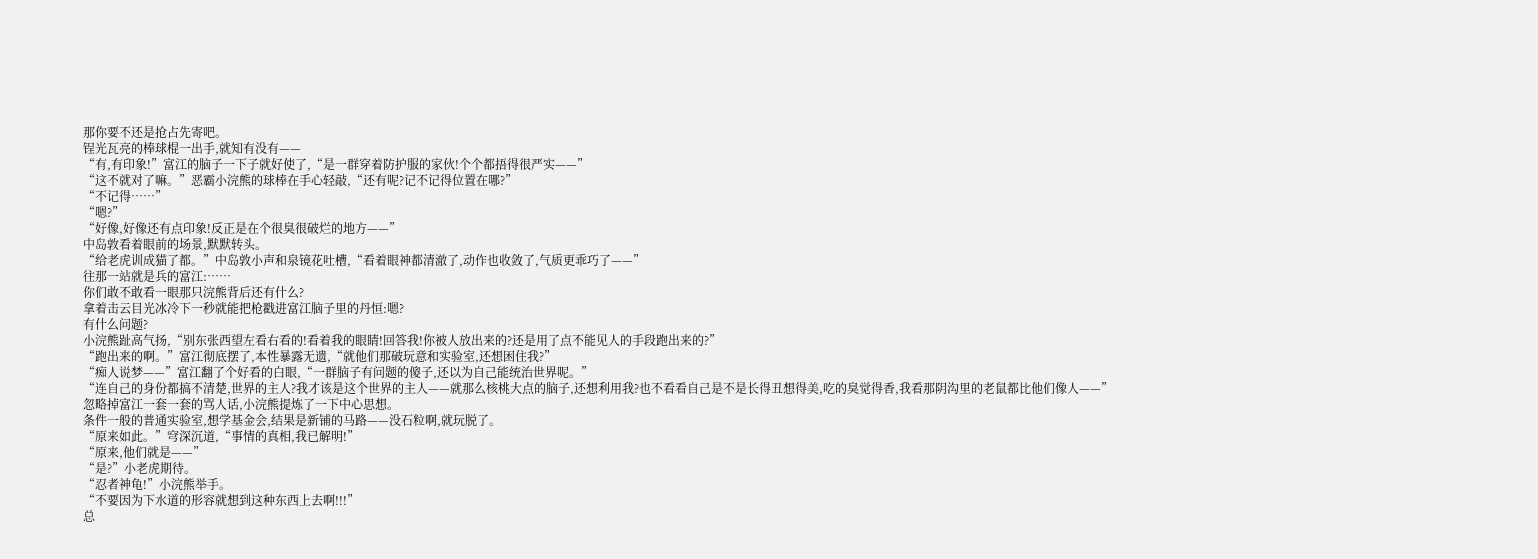那你要不还是抢占先寄吧。
锃光瓦亮的棒球棍一出手,就知有没有——
“有,有印象!”富江的脑子一下子就好使了,“是一群穿着防护服的家伙!个个都捂得很严实——”
“这不就对了嘛。”恶霸小浣熊的球棒在手心轻敲,“还有呢?记不记得位置在哪?”
“不记得……”
“嗯?”
“好像,好像还有点印象!反正是在个很臭很破烂的地方——”
中岛敦看着眼前的场景,默默转头。
“给老虎训成猫了都。”中岛敦小声和泉镜花吐槽,“看着眼神都清澈了,动作也收敛了,气质更乖巧了——”
往那一站就是兵的富江:……
你们敢不敢看一眼那只浣熊背后还有什么?
拿着击云目光冰冷下一秒就能把枪戳进富江脑子里的丹恒:嗯?
有什么问题?
小浣熊趾高气扬,“别东张西望左看右看的!看着我的眼睛!回答我!你被人放出来的?还是用了点不能见人的手段跑出来的?”
“跑出来的啊。”富江彻底摆了,本性暴露无遗,“就他们那破玩意和实验室,还想困住我?”
“痴人说梦——”富江翻了个好看的白眼,“一群脑子有问题的傻子,还以为自己能统治世界呢。”
“连自己的身份都搞不清楚,世界的主人?我才该是这个世界的主人——就那么核桃大点的脑子,还想利用我?也不看看自己是不是长得丑想得美,吃的臭觉得香,我看那阴沟里的老鼠都比他们像人——”
忽略掉富江一套一套的骂人话,小浣熊提炼了一下中心思想。
条件一般的普通实验室,想学基金会,结果是新铺的马路——没石粒啊,就玩脱了。
“原来如此。”穹深沉道,“事情的真相,我已解明!”
“原来,他们就是——”
“是?”小老虎期待。
“忍者神龟!”小浣熊举手。
“不要因为下水道的形容就想到这种东西上去啊!!!”
总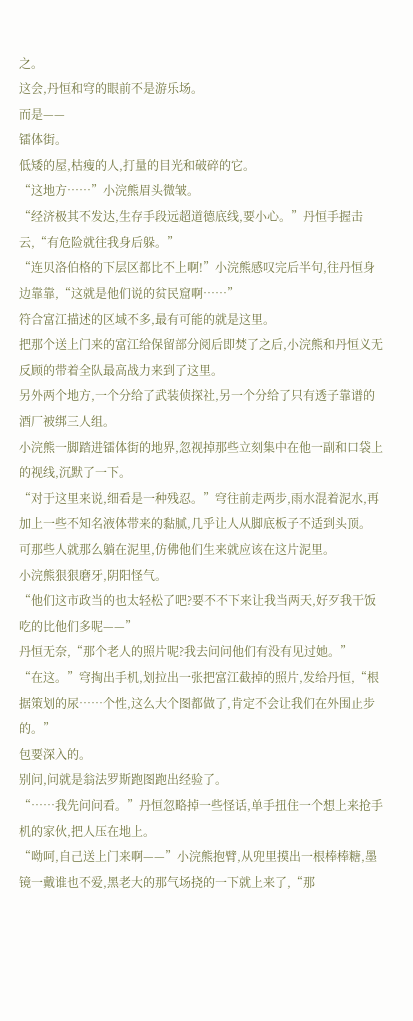之。
这会,丹恒和穹的眼前不是游乐场。
而是——
镭体街。
低矮的屋,枯瘦的人,打量的目光和破碎的它。
“这地方……”小浣熊眉头微皱。
“经济极其不发达,生存手段远超道德底线,要小心。”丹恒手握击云,“有危险就往我身后躲。”
“连贝洛伯格的下层区都比不上啊!”小浣熊感叹完后半句,往丹恒身边靠靠,“这就是他们说的贫民窟啊……”
符合富江描述的区域不多,最有可能的就是这里。
把那个送上门来的富江给保留部分阅后即焚了之后,小浣熊和丹恒义无反顾的带着全队最高战力来到了这里。
另外两个地方,一个分给了武装侦探社,另一个分给了只有透子靠谱的酒厂被绑三人组。
小浣熊一脚踏进镭体街的地界,忽视掉那些立刻集中在他一副和口袋上的视线,沉默了一下。
“对于这里来说,细看是一种残忍。”穹往前走两步,雨水混着泥水,再加上一些不知名液体带来的黏腻,几乎让人从脚底板子不适到头顶。
可那些人就那么躺在泥里,仿佛他们生来就应该在这片泥里。
小浣熊狠狠磨牙,阴阳怪气。
“他们这市政当的也太轻松了吧?要不不下来让我当两天,好歹我干饭吃的比他们多呢——”
丹恒无奈,“那个老人的照片呢?我去问问他们有没有见过她。”
“在这。”穹掏出手机,划拉出一张把富江截掉的照片,发给丹恒,“根据策划的尿……个性,这么大个图都做了,肯定不会让我们在外围止步的。”
包要深入的。
别问,问就是翁法罗斯跑图跑出经验了。
“……我先问问看。”丹恒忽略掉一些怪话,单手扭住一个想上来抢手机的家伙,把人压在地上。
“呦呵,自己送上门来啊——”小浣熊抱臂,从兜里摸出一根棒棒糖,墨镜一戴谁也不爱,黑老大的那气场挠的一下就上来了,“那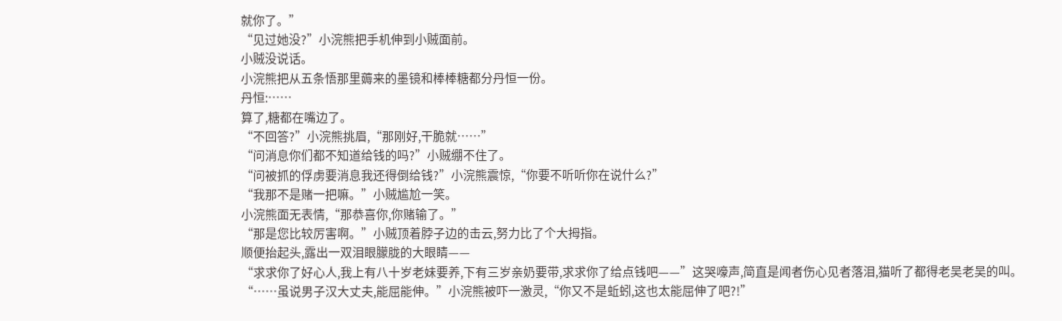就你了。”
“见过她没?”小浣熊把手机伸到小贼面前。
小贼没说话。
小浣熊把从五条悟那里薅来的墨镜和棒棒糖都分丹恒一份。
丹恒:……
算了,糖都在嘴边了。
“不回答?”小浣熊挑眉,“那刚好,干脆就……”
“问消息你们都不知道给钱的吗?”小贼绷不住了。
“问被抓的俘虏要消息我还得倒给钱?”小浣熊震惊,“你要不听听你在说什么?”
“我那不是赌一把嘛。”小贼尴尬一笑。
小浣熊面无表情,“那恭喜你,你赌输了。”
“那是您比较厉害啊。”小贼顶着脖子边的击云,努力比了个大拇指。
顺便抬起头,露出一双泪眼朦胧的大眼睛——
“求求你了好心人,我上有八十岁老妹要养,下有三岁亲奶要带,求求你了给点钱吧——”这哭嚎声,简直是闻者伤心见者落泪,猫听了都得老吴老吴的叫。
“……虽说男子汉大丈夫,能屈能伸。”小浣熊被吓一激灵,“你又不是蚯蚓,这也太能屈伸了吧?!”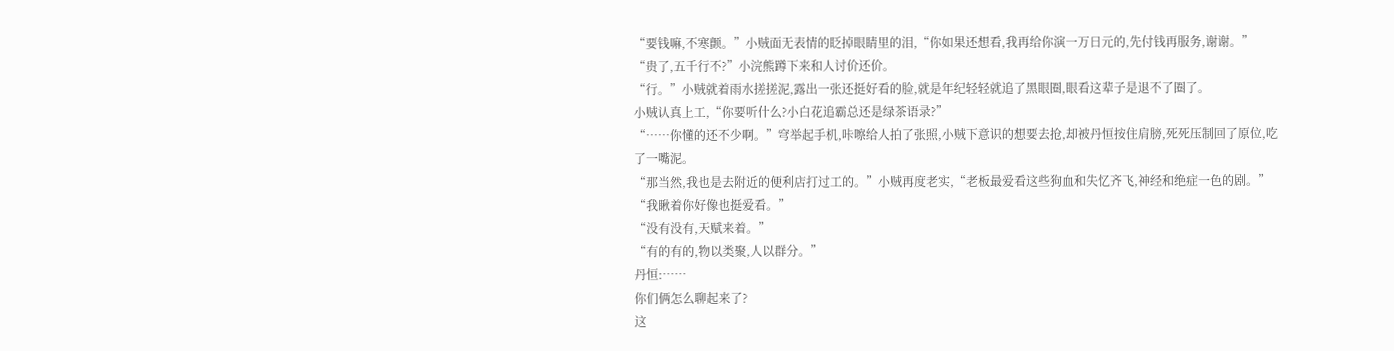“要钱嘛,不寒颤。”小贼面无表情的眨掉眼睛里的泪,“你如果还想看,我再给你演一万日元的,先付钱再服务,谢谢。”
“贵了,五千行不?”小浣熊蹲下来和人讨价还价。
“行。”小贼就着雨水搓搓泥,露出一张还挺好看的脸,就是年纪轻轻就追了黑眼圈,眼看这辈子是退不了圈了。
小贼认真上工,“你要听什么?小白花追霸总还是绿茶语录?”
“……你懂的还不少啊。”穹举起手机,咔嚓给人拍了张照,小贼下意识的想要去抢,却被丹恒按住肩膀,死死压制回了原位,吃了一嘴泥。
“那当然,我也是去附近的便利店打过工的。”小贼再度老实,“老板最爱看这些狗血和失忆齐飞,神经和绝症一色的剧。”
“我瞅着你好像也挺爱看。”
“没有没有,天赋来着。”
“有的有的,物以类聚,人以群分。”
丹恒:……
你们俩怎么聊起来了?
这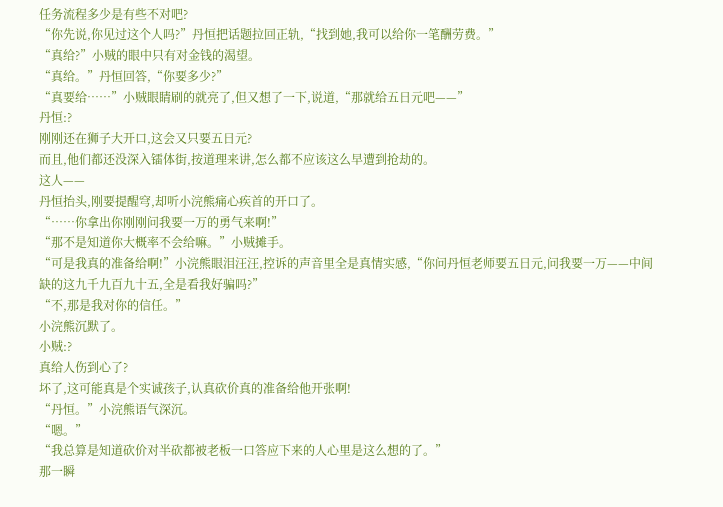任务流程多少是有些不对吧?
“你先说,你见过这个人吗?”丹恒把话题拉回正轨,“找到她,我可以给你一笔酬劳费。”
“真给?”小贼的眼中只有对金钱的渴望。
“真给。”丹恒回答,“你要多少?”
“真要给……”小贼眼睛刷的就亮了,但又想了一下,说道,“那就给五日元吧——”
丹恒:?
刚刚还在狮子大开口,这会又只要五日元?
而且,他们都还没深入镭体街,按道理来讲,怎么都不应该这么早遭到抢劫的。
这人——
丹恒抬头,刚要提醒穹,却听小浣熊痛心疾首的开口了。
“……你拿出你刚刚问我要一万的勇气来啊!”
“那不是知道你大概率不会给嘛。”小贼摊手。
“可是我真的准备给啊!”小浣熊眼泪汪汪,控诉的声音里全是真情实感,“你问丹恒老师要五日元,问我要一万——中间缺的这九千九百九十五,全是看我好骗吗?”
“不,那是我对你的信任。”
小浣熊沉默了。
小贼:?
真给人伤到心了?
坏了,这可能真是个实诚孩子,认真砍价真的准备给他开张啊!
“丹恒。”小浣熊语气深沉。
“嗯。”
“我总算是知道砍价对半砍都被老板一口答应下来的人心里是这么想的了。”
那一瞬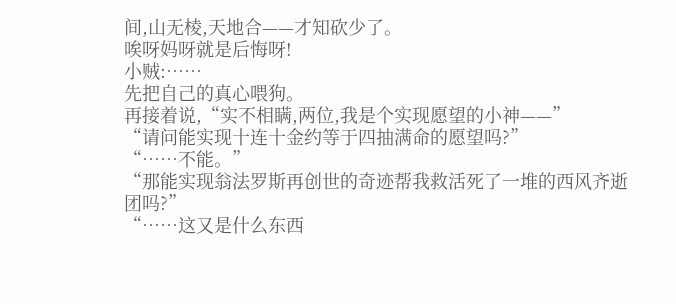间,山无棱,天地合——才知砍少了。
唉呀妈呀就是后悔呀!
小贼:……
先把自己的真心喂狗。
再接着说,“实不相瞒,两位,我是个实现愿望的小神——”
“请问能实现十连十金约等于四抽满命的愿望吗?”
“……不能。”
“那能实现翁法罗斯再创世的奇迹帮我救活死了一堆的西风齐逝团吗?”
“……这又是什么东西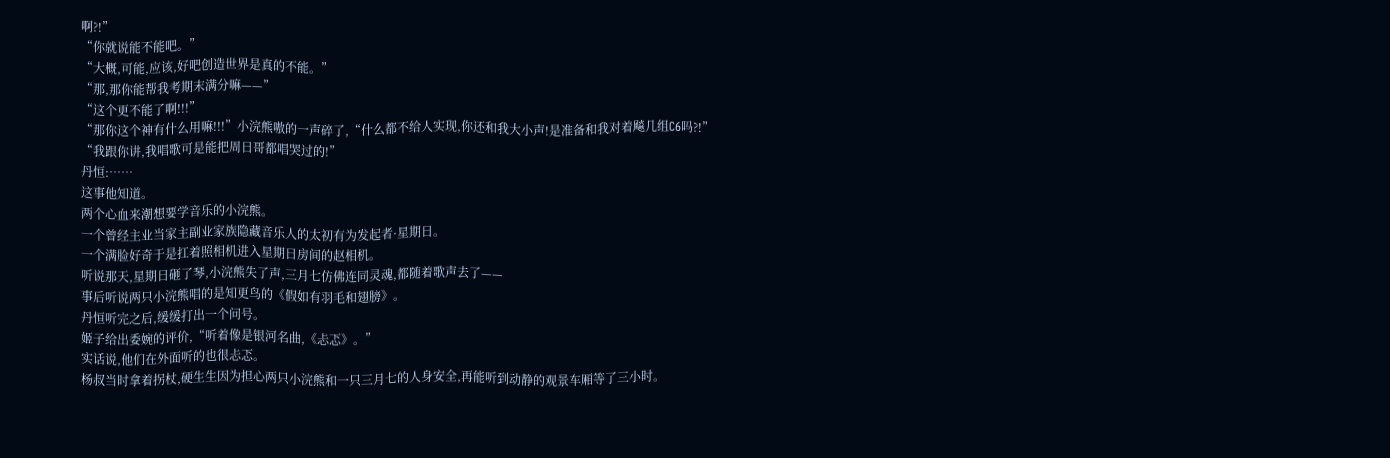啊?!”
“你就说能不能吧。”
“大概,可能,应该,好吧创造世界是真的不能。”
“那,那你能帮我考期末满分嘛——”
“这个更不能了啊!!!”
“那你这个神有什么用嘛!!!”小浣熊嗷的一声碎了,“什么都不给人实现,你还和我大小声!是准备和我对着飚几组C6吗?!”
“我跟你讲,我唱歌可是能把周日哥都唱哭过的!”
丹恒:……
这事他知道。
两个心血来潮想要学音乐的小浣熊。
一个曾经主业当家主副业家族隐藏音乐人的太初有为发起者·星期日。
一个满脸好奇于是扛着照相机进入星期日房间的赵相机。
听说那天,星期日砸了琴,小浣熊失了声,三月七仿佛连同灵魂,都随着歌声去了——
事后听说两只小浣熊唱的是知更鸟的《假如有羽毛和翅膀》。
丹恒听完之后,缓缓打出一个问号。
姬子给出委婉的评价,“听着像是银河名曲,《忐忑》。”
实话说,他们在外面听的也很忐忑。
杨叔当时拿着拐杖,硬生生因为担心两只小浣熊和一只三月七的人身安全,再能听到动静的观景车厢等了三小时。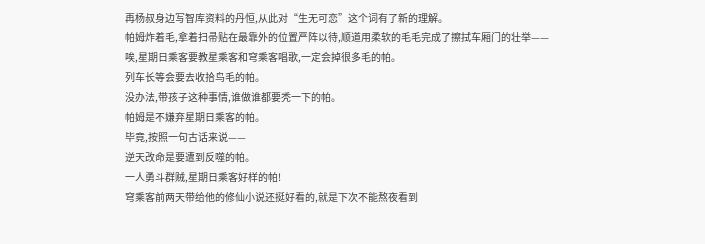再杨叔身边写智库资料的丹恒,从此对“生无可恋”这个词有了新的理解。
帕姆炸着毛,拿着扫帚贴在最靠外的位置严阵以待,顺道用柔软的毛毛完成了擦拭车厢门的壮举——
唉,星期日乘客要教星乘客和穹乘客唱歌,一定会掉很多毛的帕。
列车长等会要去收拾鸟毛的帕。
没办法,带孩子这种事情,谁做谁都要秃一下的帕。
帕姆是不嫌弃星期日乘客的帕。
毕竟,按照一句古话来说——
逆天改命是要遭到反噬的帕。
一人勇斗群贼,星期日乘客好样的帕!
穹乘客前两天带给他的修仙小说还挺好看的,就是下次不能熬夜看到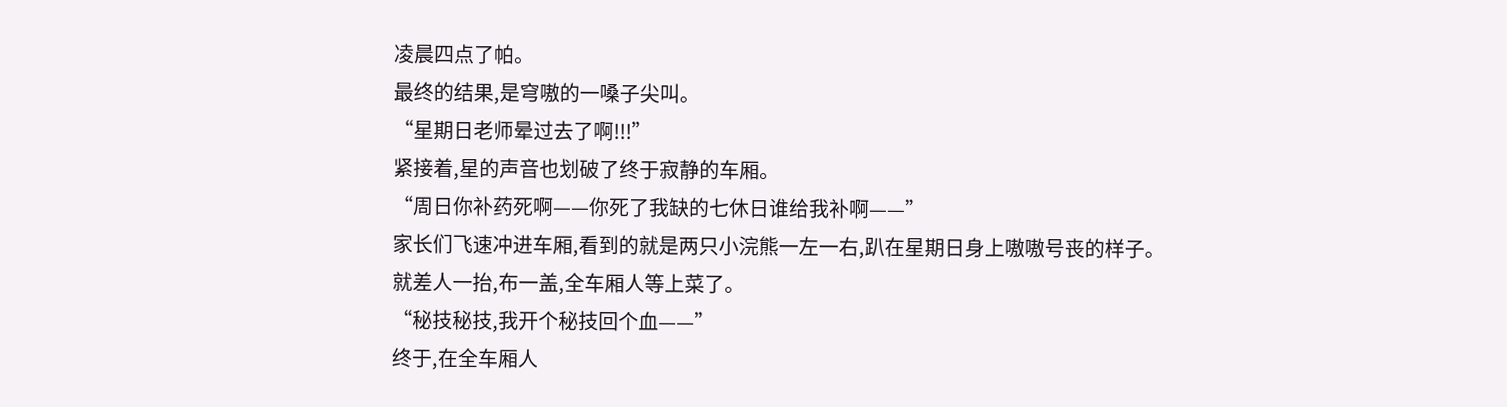凌晨四点了帕。
最终的结果,是穹嗷的一嗓子尖叫。
“星期日老师晕过去了啊!!!”
紧接着,星的声音也划破了终于寂静的车厢。
“周日你补药死啊——你死了我缺的七休日谁给我补啊——”
家长们飞速冲进车厢,看到的就是两只小浣熊一左一右,趴在星期日身上嗷嗷号丧的样子。
就差人一抬,布一盖,全车厢人等上菜了。
“秘技秘技,我开个秘技回个血——”
终于,在全车厢人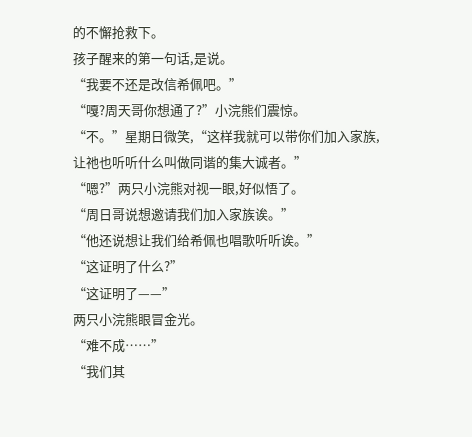的不懈抢救下。
孩子醒来的第一句话,是说。
“我要不还是改信希佩吧。”
“嘎?周天哥你想通了?”小浣熊们震惊。
“不。”星期日微笑,“这样我就可以带你们加入家族,让祂也听听什么叫做同谐的集大诚者。”
“嗯?”两只小浣熊对视一眼,好似悟了。
“周日哥说想邀请我们加入家族诶。”
“他还说想让我们给希佩也唱歌听听诶。”
“这证明了什么?”
“这证明了——”
两只小浣熊眼冒金光。
“难不成……”
“我们其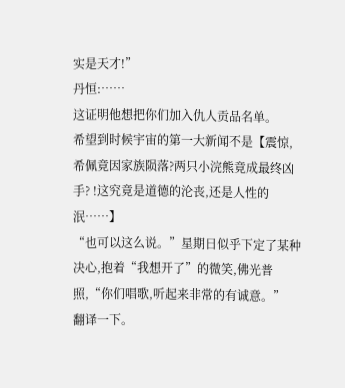实是天才!”
丹恒:……
这证明他想把你们加入仇人贡品名单。
希望到时候宇宙的第一大新闻不是【震惊,希佩竟因家族陨落?两只小浣熊竟成最终凶手? !这究竟是道德的沦丧,还是人性的泯……】
“也可以这么说。”星期日似乎下定了某种决心,抱着“我想开了”的微笑,佛光普照,“你们唱歌,听起来非常的有诚意。”
翻译一下。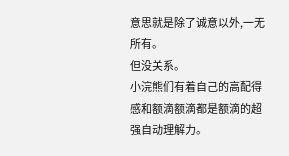意思就是除了诚意以外,一无所有。
但没关系。
小浣熊们有着自己的高配得感和额滴额滴都是额滴的超强自动理解力。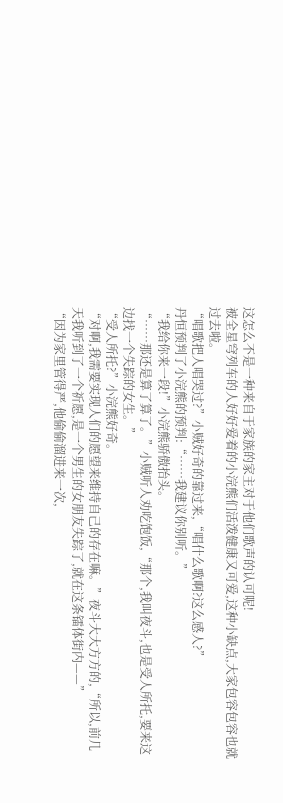这怎么不是一种来自于家族的家主对于他们歌声的认可呢!
被全星穹列车的人好好爱着的小浣熊们活泼健康又可爱,这种小缺点,大家包容包容也就过去啦。
“唱歌把人唱哭过?”小贼好奇的靠过来,“唱什么歌啊?这么感人?”
丹恒预判了小浣熊的预判:“……我建议你别听。”
“我给你来一段!”小浣熊骄傲抬头。
“……那还是算了算了。”小贼听人劝吃饱饭,“那个,我叫夜斗,也是受人所托,要来这边找一个失踪的女生。”
“受人所托?”小浣熊好奇。
“对啊,我需要实现人们的愿望来维持自己的存在嘛。”夜斗大大方方的,“所以,前几天我听到了一个祈愿,是一个男生的女朋友失踪了,就在这条镭体街内——”
“因为家里管得严,他偷偷溜进来一次,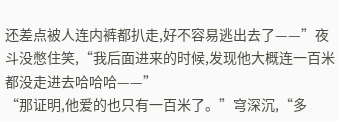还差点被人连内裤都扒走,好不容易逃出去了——”夜斗没憋住笑,“我后面进来的时候,发现他大概连一百米都没走进去哈哈哈——”
“那证明,他爱的也只有一百米了。”穹深沉,“多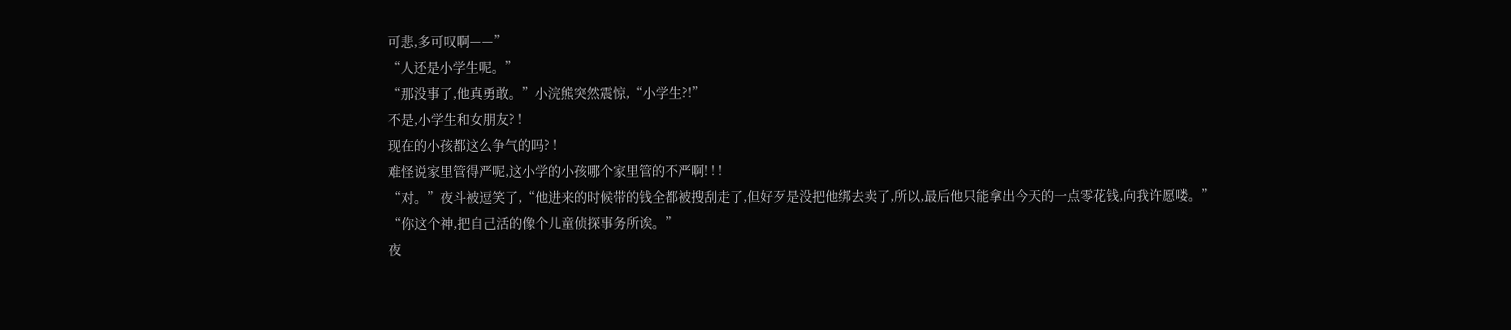可悲,多可叹啊——”
“人还是小学生呢。”
“那没事了,他真勇敢。”小浣熊突然震惊,“小学生?!”
不是,小学生和女朋友? !
现在的小孩都这么争气的吗? !
难怪说家里管得严呢,这小学的小孩哪个家里管的不严啊! ! !
“对。”夜斗被逗笑了,“他进来的时候带的钱全都被搜刮走了,但好歹是没把他绑去卖了,所以,最后他只能拿出今天的一点零花钱,向我许愿喽。”
“你这个神,把自己活的像个儿童侦探事务所诶。”
夜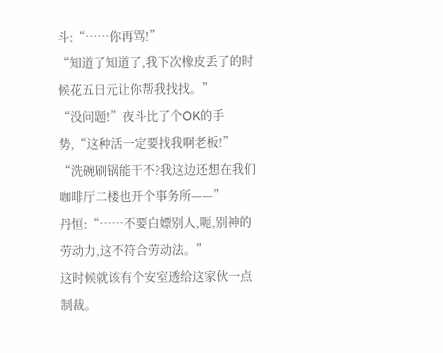斗:“……你再骂!”
“知道了知道了,我下次橡皮丢了的时候花五日元让你帮我找找。”
“没问题!”夜斗比了个OK的手势,“这种活一定要找我啊老板!”
“洗碗刷锅能干不?我这边还想在我们咖啡厅二楼也开个事务所——”
丹恒:“……不要白嫖别人,呃,别神的劳动力,这不符合劳动法。”
这时候就该有个安室透给这家伙一点制裁。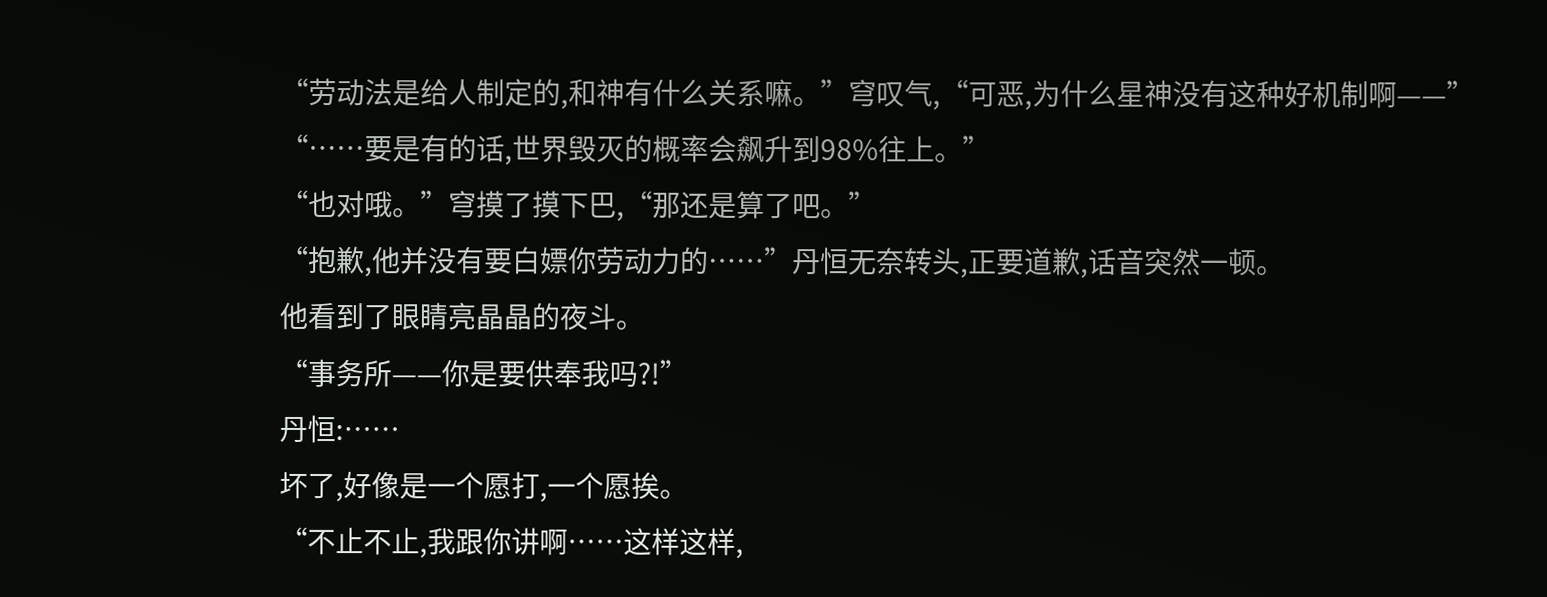“劳动法是给人制定的,和神有什么关系嘛。”穹叹气,“可恶,为什么星神没有这种好机制啊——”
“……要是有的话,世界毁灭的概率会飙升到98%往上。”
“也对哦。”穹摸了摸下巴,“那还是算了吧。”
“抱歉,他并没有要白嫖你劳动力的……”丹恒无奈转头,正要道歉,话音突然一顿。
他看到了眼睛亮晶晶的夜斗。
“事务所——你是要供奉我吗?!”
丹恒:……
坏了,好像是一个愿打,一个愿挨。
“不止不止,我跟你讲啊……这样这样,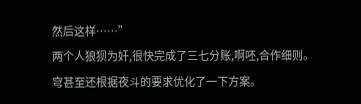然后这样……”
两个人狼狈为奸,很快完成了三七分账,啊呸,合作细则。
穹甚至还根据夜斗的要求优化了一下方案。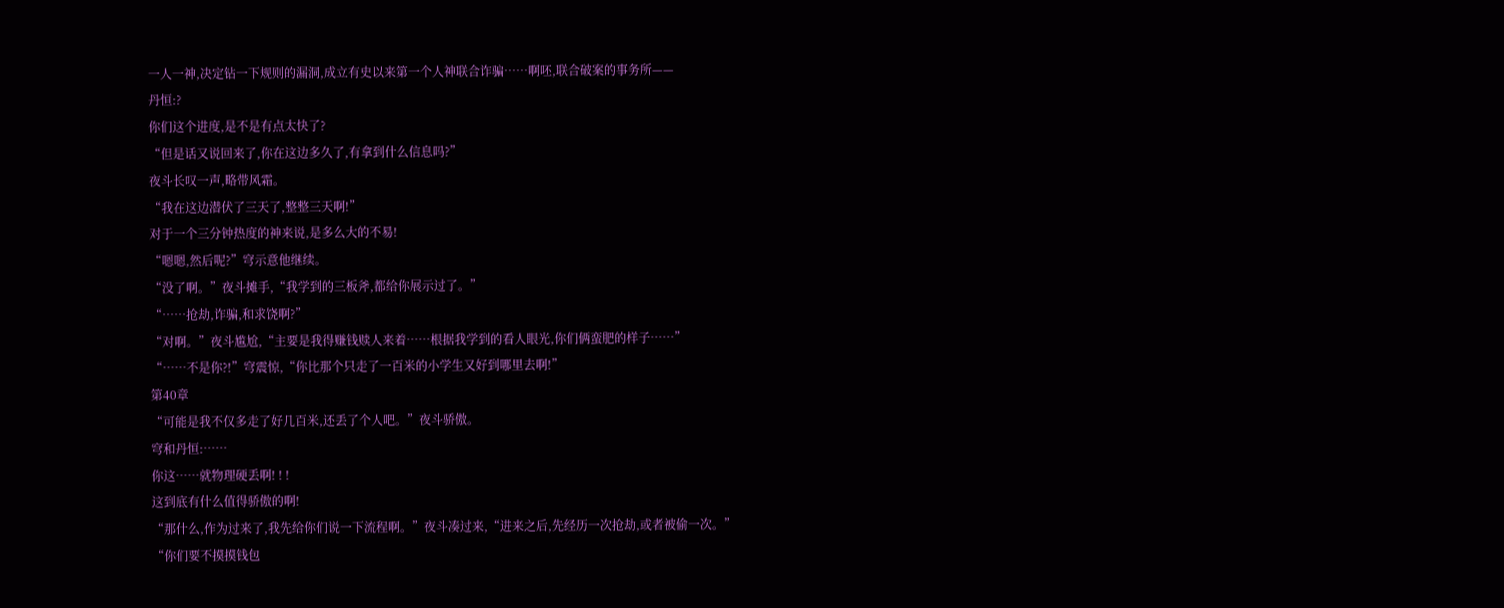一人一神,决定钻一下规则的漏洞,成立有史以来第一个人神联合诈骗……啊呸,联合破案的事务所——
丹恒:?
你们这个进度,是不是有点太快了?
“但是话又说回来了,你在这边多久了,有拿到什么信息吗?”
夜斗长叹一声,略带风霜。
“我在这边潜伏了三天了,整整三天啊!”
对于一个三分钟热度的神来说,是多么大的不易!
“嗯嗯,然后呢?”穹示意他继续。
“没了啊。”夜斗摊手,“我学到的三板斧,都给你展示过了。”
“……抢劫,诈骗,和求饶啊?”
“对啊。”夜斗尴尬,“主要是我得赚钱赎人来着……根据我学到的看人眼光,你们俩蛮肥的样子……”
“……不是你?!”穹震惊,“你比那个只走了一百米的小学生又好到哪里去啊!”
第40章
“可能是我不仅多走了好几百米,还丢了个人吧。”夜斗骄傲。
穹和丹恒:……
你这……就物理硬丢啊! ! !
这到底有什么值得骄傲的啊!
“那什么,作为过来了,我先给你们说一下流程啊。”夜斗凑过来,“进来之后,先经历一次抢劫,或者被偷一次。”
“你们要不摸摸钱包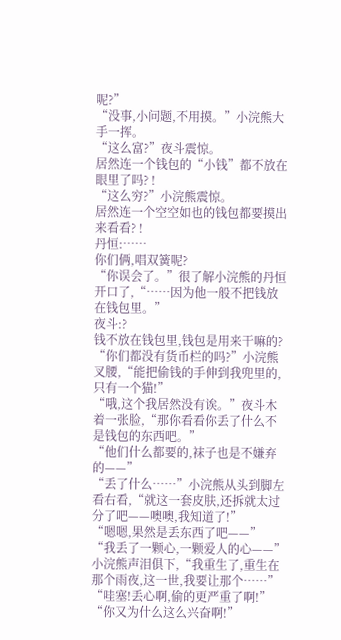呢?”
“没事,小问题,不用摸。”小浣熊大手一挥。
“这么富?”夜斗震惊。
居然连一个钱包的“小钱”都不放在眼里了吗? !
“这么穷?”小浣熊震惊。
居然连一个空空如也的钱包都要摸出来看看? !
丹恒:……
你们俩,唱双簧呢?
“你误会了。”很了解小浣熊的丹恒开口了,“……因为他一般不把钱放在钱包里。”
夜斗:?
钱不放在钱包里,钱包是用来干嘛的?
“你们都没有货币栏的吗?”小浣熊叉腰,“能把偷钱的手伸到我兜里的,只有一个猫!”
“哦,这个我居然没有诶。”夜斗木着一张脸,“那你看看你丢了什么不是钱包的东西吧。”
“他们什么都要的,袜子也是不嫌弃的——”
“丢了什么……”小浣熊从头到脚左看右看,“就这一套皮肤,还拆就太过分了吧——噢噢,我知道了!”
“嗯嗯,果然是丢东西了吧——”
“我丢了一颗心,一颗爱人的心——”小浣熊声泪俱下,“我重生了,重生在那个雨夜,这一世,我要让那个……”
“哇塞!丢心啊,偷的更严重了啊!”
“你又为什么这么兴奋啊!”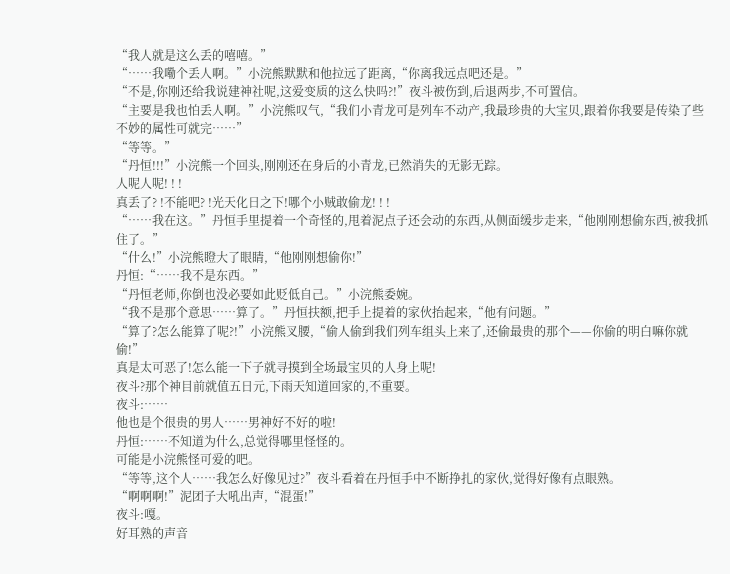“我人就是这么丢的嘻嘻。”
“……我嘞个丢人啊。”小浣熊默默和他拉远了距离,“你离我远点吧还是。”
“不是,你刚还给我说建神社呢,这爱变质的这么快吗?!”夜斗被伤到,后退两步,不可置信。
“主要是我也怕丢人啊。”小浣熊叹气,“我们小青龙可是列车不动产,我最珍贵的大宝贝,跟着你我要是传染了些不妙的属性可就完……”
“等等。”
“丹恒!!!”小浣熊一个回头,刚刚还在身后的小青龙,已然消失的无影无踪。
人呢人呢! ! !
真丢了? !不能吧? !光天化日之下!哪个小贼敢偷龙! ! !
“……我在这。”丹恒手里提着一个奇怪的,甩着泥点子还会动的东西,从侧面缓步走来,“他刚刚想偷东西,被我抓住了。”
“什么!”小浣熊瞪大了眼睛,“他刚刚想偷你!”
丹恒:“……我不是东西。”
“丹恒老师,你倒也没必要如此贬低自己。”小浣熊委婉。
“我不是那个意思……算了。”丹恒扶额,把手上提着的家伙抬起来,“他有问题。”
“算了?怎么能算了呢?!”小浣熊叉腰,“偷人偷到我们列车组头上来了,还偷最贵的那个——你偷的明白嘛你就偷!”
真是太可恶了!怎么能一下子就寻摸到全场最宝贝的人身上呢!
夜斗?那个神目前就值五日元,下雨天知道回家的,不重要。
夜斗:……
他也是个很贵的男人……男神好不好的啦!
丹恒:……不知道为什么,总觉得哪里怪怪的。
可能是小浣熊怪可爱的吧。
“等等,这个人……我怎么好像见过?”夜斗看着在丹恒手中不断挣扎的家伙,觉得好像有点眼熟。
“啊啊啊!”泥团子大吼出声,“混蛋!”
夜斗:嘎。
好耳熟的声音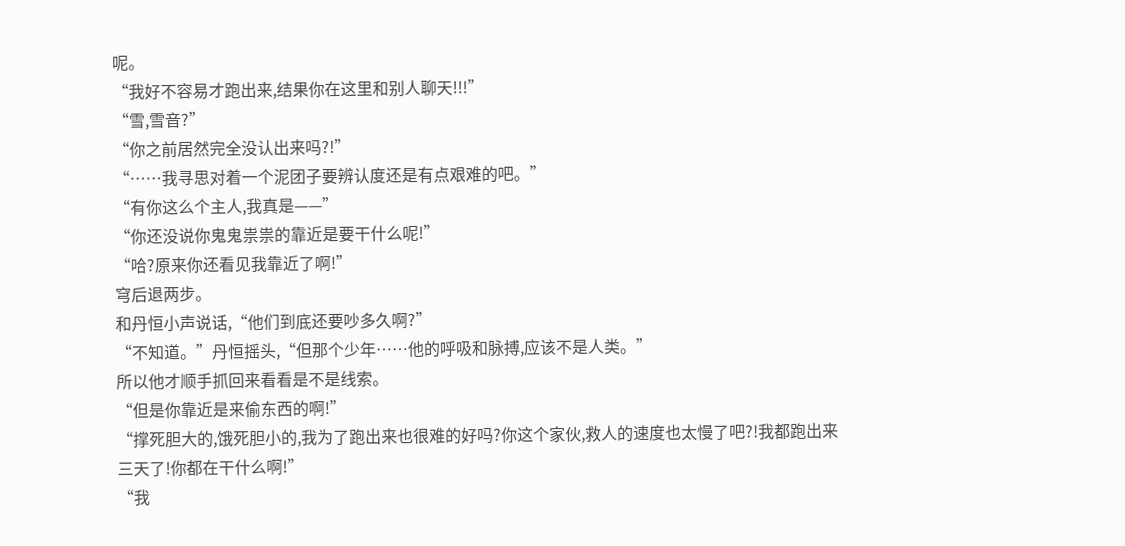呢。
“我好不容易才跑出来,结果你在这里和别人聊天!!!”
“雪,雪音?”
“你之前居然完全没认出来吗?!”
“……我寻思对着一个泥团子要辨认度还是有点艰难的吧。”
“有你这么个主人,我真是——”
“你还没说你鬼鬼祟祟的靠近是要干什么呢!”
“哈?原来你还看见我靠近了啊!”
穹后退两步。
和丹恒小声说话,“他们到底还要吵多久啊?”
“不知道。”丹恒摇头,“但那个少年……他的呼吸和脉搏,应该不是人类。”
所以他才顺手抓回来看看是不是线索。
“但是你靠近是来偷东西的啊!”
“撑死胆大的,饿死胆小的,我为了跑出来也很难的好吗?你这个家伙,救人的速度也太慢了吧?!我都跑出来三天了!你都在干什么啊!”
“我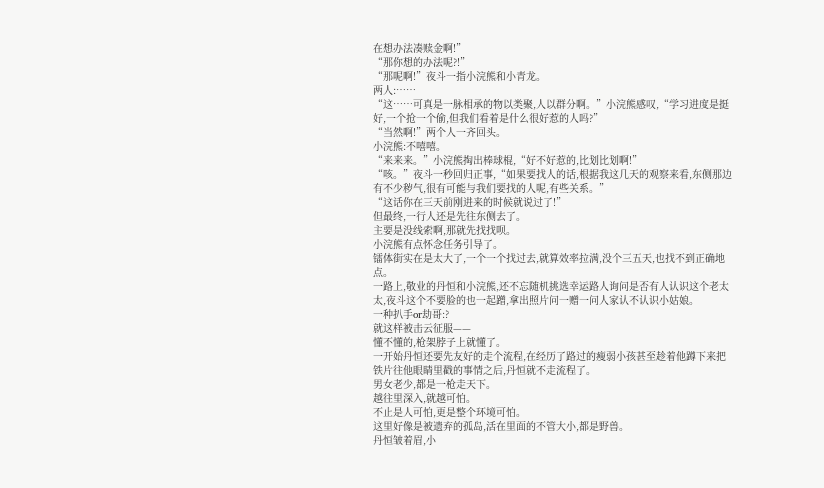在想办法凑赎金啊!”
“那你想的办法呢?!”
“那呢啊!”夜斗一指小浣熊和小青龙。
两人:……
“这……可真是一脉相承的物以类聚,人以群分啊。”小浣熊感叹,“学习进度是挺好,一个抢一个偷,但我们看着是什么很好惹的人吗?”
“当然啊!”两个人一齐回头。
小浣熊:不嘻嘻。
“来来来。”小浣熊掏出棒球棍,“好不好惹的,比划比划啊!”
“咳。”夜斗一秒回归正事,“如果要找人的话,根据我这几天的观察来看,东侧那边有不少秽气,很有可能与我们要找的人呢,有些关系。”
“这话你在三天前刚进来的时候就说过了!”
但最终,一行人还是先往东侧去了。
主要是没线索啊,那就先找找呗。
小浣熊有点怀念任务引导了。
镭体街实在是太大了,一个一个找过去,就算效率拉满,没个三五天,也找不到正确地点。
一路上,敬业的丹恒和小浣熊,还不忘随机挑选幸运路人询问是否有人认识这个老太太,夜斗这个不要脸的也一起蹭,拿出照片问一赠一问人家认不认识小姑娘。
一种扒手or劫哥:?
就这样被击云征服——
懂不懂的,枪架脖子上就懂了。
一开始丹恒还要先友好的走个流程,在经历了路过的瘦弱小孩甚至趁着他蹲下来把铁片往他眼睛里戳的事情之后,丹恒就不走流程了。
男女老少,都是一枪走天下。
越往里深入,就越可怕。
不止是人可怕,更是整个环境可怕。
这里好像是被遗弃的孤岛,活在里面的不管大小,都是野兽。
丹恒皱着眉,小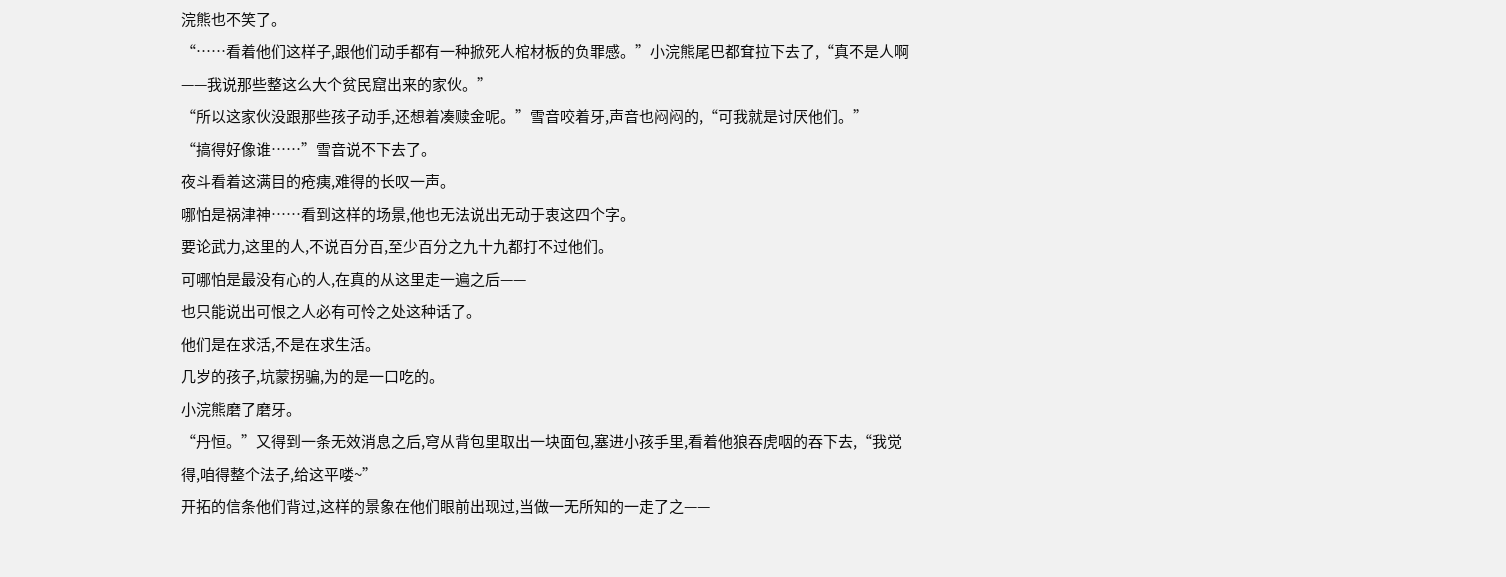浣熊也不笑了。
“……看着他们这样子,跟他们动手都有一种掀死人棺材板的负罪感。”小浣熊尾巴都耷拉下去了,“真不是人啊——我说那些整这么大个贫民窟出来的家伙。”
“所以这家伙没跟那些孩子动手,还想着凑赎金呢。”雪音咬着牙,声音也闷闷的,“可我就是讨厌他们。”
“搞得好像谁……”雪音说不下去了。
夜斗看着这满目的疮痍,难得的长叹一声。
哪怕是祸津神……看到这样的场景,他也无法说出无动于衷这四个字。
要论武力,这里的人,不说百分百,至少百分之九十九都打不过他们。
可哪怕是最没有心的人,在真的从这里走一遍之后——
也只能说出可恨之人必有可怜之处这种话了。
他们是在求活,不是在求生活。
几岁的孩子,坑蒙拐骗,为的是一口吃的。
小浣熊磨了磨牙。
“丹恒。”又得到一条无效消息之后,穹从背包里取出一块面包,塞进小孩手里,看着他狼吞虎咽的吞下去,“我觉得,咱得整个法子,给这平喽~”
开拓的信条他们背过,这样的景象在他们眼前出现过,当做一无所知的一走了之——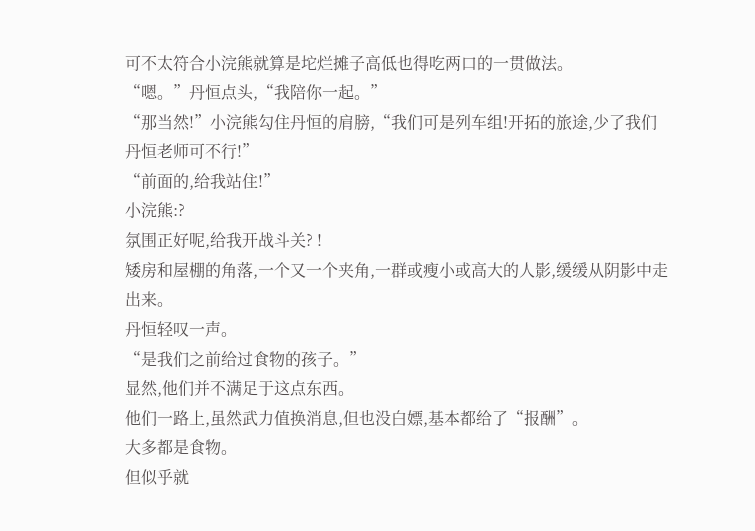可不太符合小浣熊就算是坨烂摊子高低也得吃两口的一贯做法。
“嗯。”丹恒点头,“我陪你一起。”
“那当然!”小浣熊勾住丹恒的肩膀,“我们可是列车组!开拓的旅途,少了我们丹恒老师可不行!”
“前面的,给我站住!”
小浣熊:?
氛围正好呢,给我开战斗关? !
矮房和屋棚的角落,一个又一个夹角,一群或瘦小或高大的人影,缓缓从阴影中走出来。
丹恒轻叹一声。
“是我们之前给过食物的孩子。”
显然,他们并不满足于这点东西。
他们一路上,虽然武力值换消息,但也没白嫖,基本都给了“报酬”。
大多都是食物。
但似乎就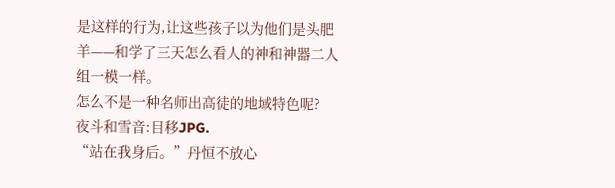是这样的行为,让这些孩子以为他们是头肥羊——和学了三天怎么看人的神和神器二人组一模一样。
怎么不是一种名师出高徒的地域特色呢?
夜斗和雪音:目移JPG.
“站在我身后。”丹恒不放心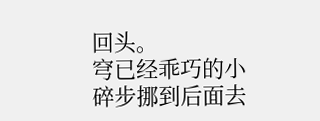回头。
穹已经乖巧的小碎步挪到后面去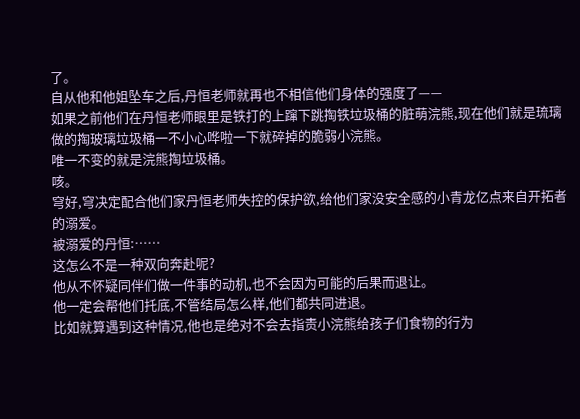了。
自从他和他姐坠车之后,丹恒老师就再也不相信他们身体的强度了——
如果之前他们在丹恒老师眼里是铁打的上蹿下跳掏铁垃圾桶的脏萌浣熊,现在他们就是琉璃做的掏玻璃垃圾桶一不小心哗啦一下就碎掉的脆弱小浣熊。
唯一不变的就是浣熊掏垃圾桶。
咳。
穹好,穹决定配合他们家丹恒老师失控的保护欲,给他们家没安全感的小青龙亿点来自开拓者的溺爱。
被溺爱的丹恒:……
这怎么不是一种双向奔赴呢?
他从不怀疑同伴们做一件事的动机,也不会因为可能的后果而退让。
他一定会帮他们托底,不管结局怎么样,他们都共同进退。
比如就算遇到这种情况,他也是绝对不会去指责小浣熊给孩子们食物的行为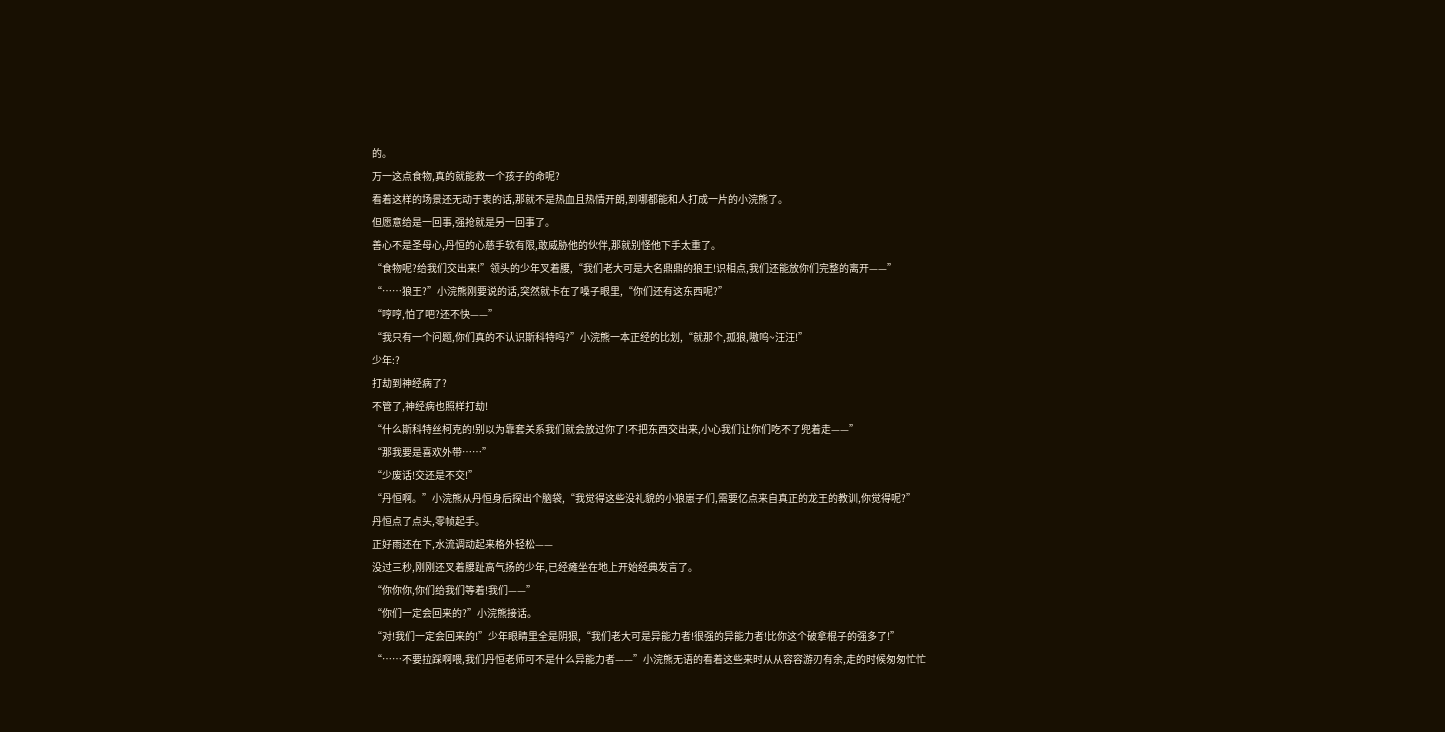的。
万一这点食物,真的就能救一个孩子的命呢?
看着这样的场景还无动于衷的话,那就不是热血且热情开朗,到哪都能和人打成一片的小浣熊了。
但愿意给是一回事,强抢就是另一回事了。
善心不是圣母心,丹恒的心慈手软有限,敢威胁他的伙伴,那就别怪他下手太重了。
“食物呢?给我们交出来!”领头的少年叉着腰,“我们老大可是大名鼎鼎的狼王!识相点,我们还能放你们完整的离开——”
“……狼王?”小浣熊刚要说的话,突然就卡在了嗓子眼里,“你们还有这东西呢?”
“哼哼,怕了吧?还不快——”
“我只有一个问题,你们真的不认识斯科特吗?”小浣熊一本正经的比划,“就那个,孤狼,嗷呜~汪汪!”
少年:?
打劫到神经病了?
不管了,神经病也照样打劫!
“什么斯科特丝柯克的!别以为靠套关系我们就会放过你了!不把东西交出来,小心我们让你们吃不了兜着走——”
“那我要是喜欢外带……”
“少废话!交还是不交!”
“丹恒啊。”小浣熊从丹恒身后探出个脑袋,“我觉得这些没礼貌的小狼崽子们,需要亿点来自真正的龙王的教训,你觉得呢?”
丹恒点了点头,零帧起手。
正好雨还在下,水流调动起来格外轻松——
没过三秒,刚刚还叉着腰趾高气扬的少年,已经瘫坐在地上开始经典发言了。
“你你你,你们给我们等着!我们——”
“你们一定会回来的?”小浣熊接话。
“对!我们一定会回来的!”少年眼睛里全是阴狠,“我们老大可是异能力者!很强的异能力者!比你这个破拿棍子的强多了!”
“……不要拉踩啊喂,我们丹恒老师可不是什么异能力者——”小浣熊无语的看着这些来时从从容容游刃有余,走的时候匆匆忙忙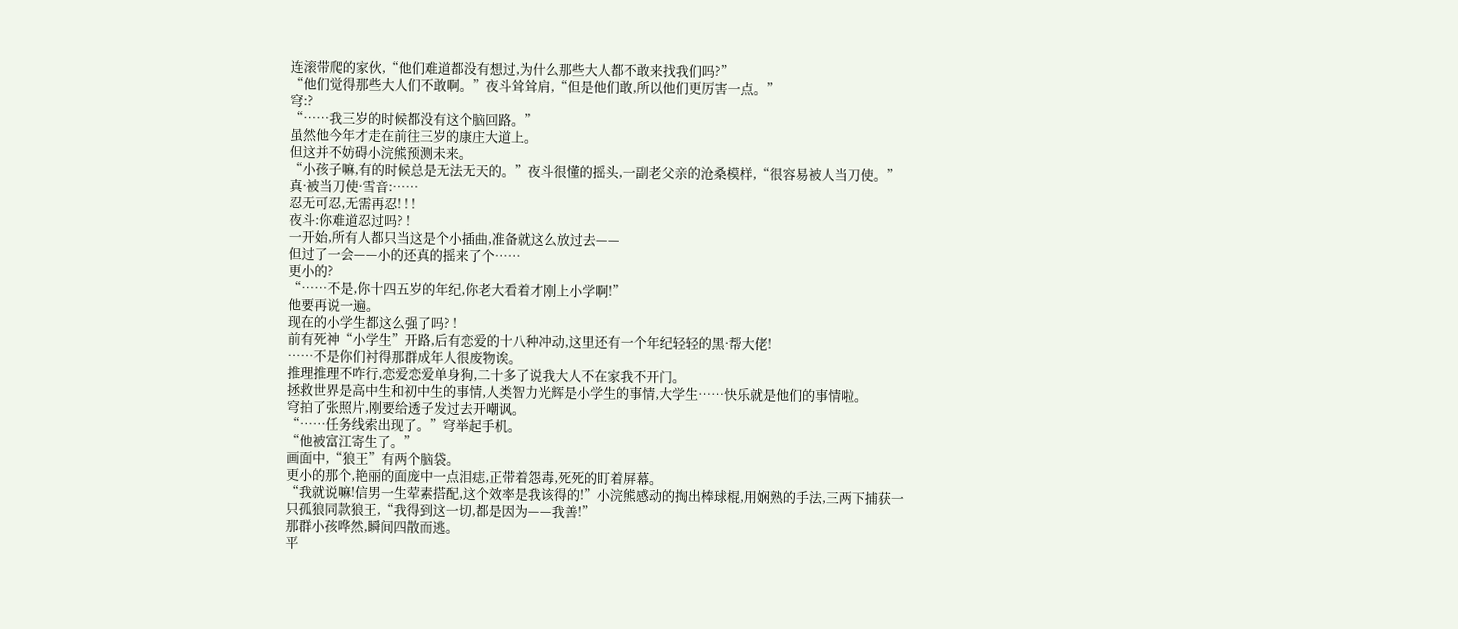连滚带爬的家伙,“他们难道都没有想过,为什么那些大人都不敢来找我们吗?”
“他们觉得那些大人们不敢啊。”夜斗耸耸肩,“但是他们敢,所以他们更厉害一点。”
穹:?
“……我三岁的时候都没有这个脑回路。”
虽然他今年才走在前往三岁的康庄大道上。
但这并不妨碍小浣熊预测未来。
“小孩子嘛,有的时候总是无法无天的。”夜斗很懂的摇头,一副老父亲的沧桑模样,“很容易被人当刀使。”
真·被当刀使·雪音:……
忍无可忍,无需再忍! ! !
夜斗:你难道忍过吗? !
一开始,所有人都只当这是个小插曲,准备就这么放过去——
但过了一会——小的还真的摇来了个……
更小的?
“……不是,你十四五岁的年纪,你老大看着才刚上小学啊!”
他要再说一遍。
现在的小学生都这么强了吗? !
前有死神“小学生”开路,后有恋爱的十八种冲动,这里还有一个年纪轻轻的黑·帮大佬!
……不是你们衬得那群成年人很废物诶。
推理推理不咋行,恋爱恋爱单身狗,二十多了说我大人不在家我不开门。
拯救世界是高中生和初中生的事情,人类智力光辉是小学生的事情,大学生……快乐就是他们的事情啦。
穹拍了张照片,刚要给透子发过去开嘲讽。
“……任务线索出现了。”穹举起手机。
“他被富江寄生了。”
画面中,“狼王”有两个脑袋。
更小的那个,艳丽的面庞中一点泪痣,正带着怨毒,死死的盯着屏幕。
“我就说嘛!信男一生荤素搭配,这个效率是我该得的!”小浣熊感动的掏出棒球棍,用娴熟的手法,三两下捕获一只孤狼同款狼王,“我得到这一切,都是因为——我善!”
那群小孩哗然,瞬间四散而逃。
平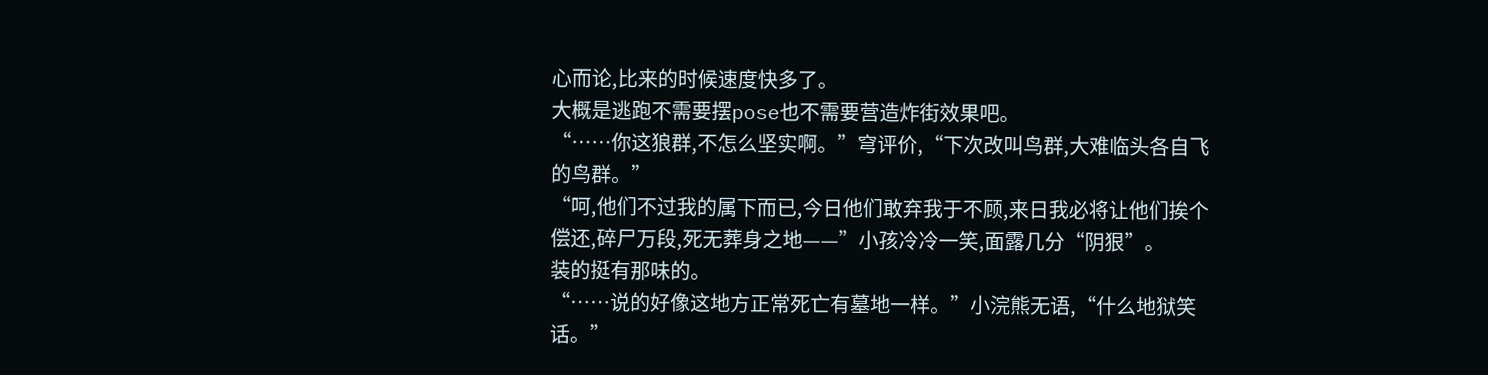心而论,比来的时候速度快多了。
大概是逃跑不需要摆pose也不需要营造炸街效果吧。
“……你这狼群,不怎么坚实啊。”穹评价,“下次改叫鸟群,大难临头各自飞的鸟群。”
“呵,他们不过我的属下而已,今日他们敢弃我于不顾,来日我必将让他们挨个偿还,碎尸万段,死无葬身之地——”小孩冷冷一笑,面露几分“阴狠”。
装的挺有那味的。
“……说的好像这地方正常死亡有墓地一样。”小浣熊无语,“什么地狱笑话。”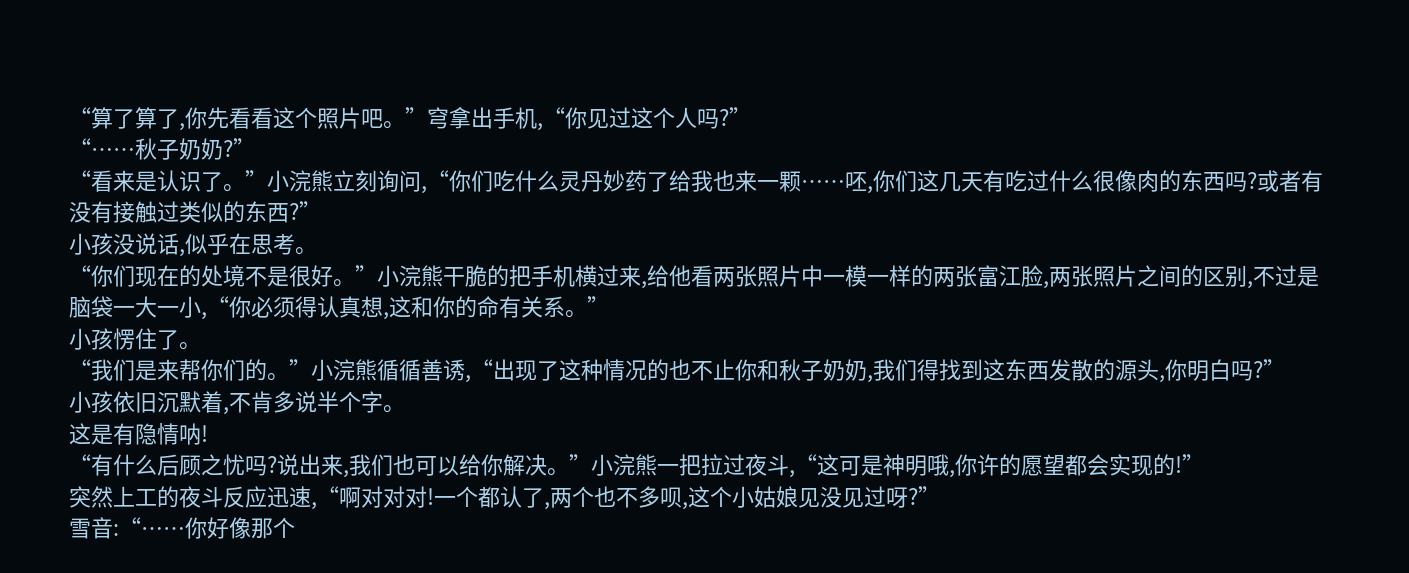“算了算了,你先看看这个照片吧。”穹拿出手机,“你见过这个人吗?”
“……秋子奶奶?”
“看来是认识了。”小浣熊立刻询问,“你们吃什么灵丹妙药了给我也来一颗……呸,你们这几天有吃过什么很像肉的东西吗?或者有没有接触过类似的东西?”
小孩没说话,似乎在思考。
“你们现在的处境不是很好。”小浣熊干脆的把手机横过来,给他看两张照片中一模一样的两张富江脸,两张照片之间的区别,不过是脑袋一大一小,“你必须得认真想,这和你的命有关系。”
小孩愣住了。
“我们是来帮你们的。”小浣熊循循善诱,“出现了这种情况的也不止你和秋子奶奶,我们得找到这东西发散的源头,你明白吗?”
小孩依旧沉默着,不肯多说半个字。
这是有隐情呐!
“有什么后顾之忧吗?说出来,我们也可以给你解决。”小浣熊一把拉过夜斗,“这可是神明哦,你许的愿望都会实现的!”
突然上工的夜斗反应迅速,“啊对对对!一个都认了,两个也不多呗,这个小姑娘见没见过呀?”
雪音:“……你好像那个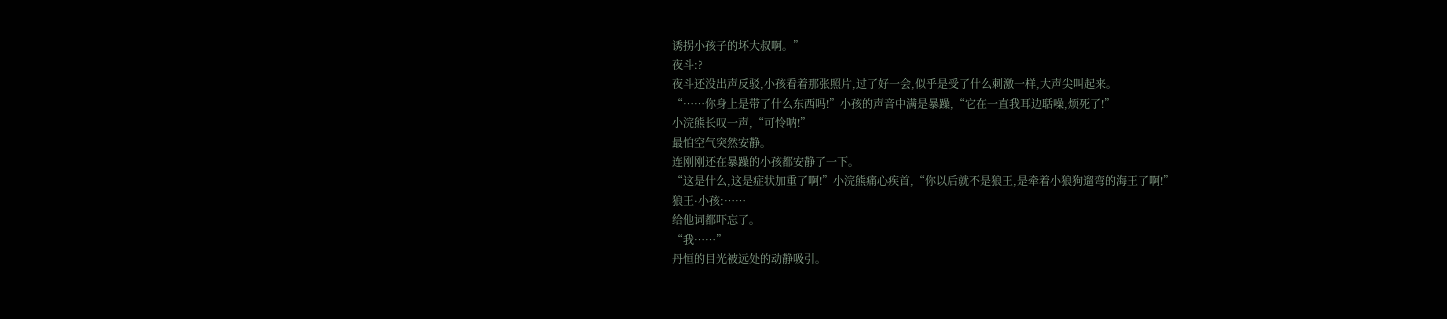诱拐小孩子的坏大叔啊。”
夜斗:?
夜斗还没出声反驳,小孩看着那张照片,过了好一会,似乎是受了什么刺激一样,大声尖叫起来。
“……你身上是带了什么东西吗!”小孩的声音中满是暴躁,“它在一直我耳边聒噪,烦死了!”
小浣熊长叹一声,“可怜呐!”
最怕空气突然安静。
连刚刚还在暴躁的小孩都安静了一下。
“这是什么,这是症状加重了啊!”小浣熊痛心疾首,“你以后就不是狼王,是牵着小狼狗遛弯的海王了啊!”
狼王·小孩:……
给他词都吓忘了。
“我……”
丹恒的目光被远处的动静吸引。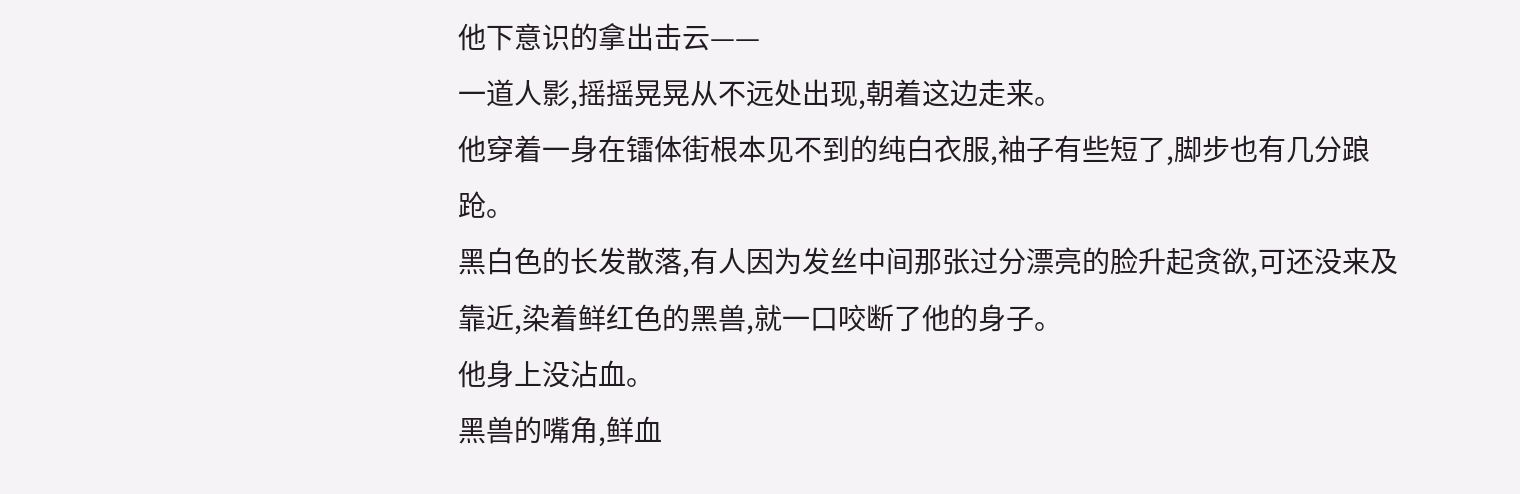他下意识的拿出击云——
一道人影,摇摇晃晃从不远处出现,朝着这边走来。
他穿着一身在镭体街根本见不到的纯白衣服,袖子有些短了,脚步也有几分踉跄。
黑白色的长发散落,有人因为发丝中间那张过分漂亮的脸升起贪欲,可还没来及靠近,染着鲜红色的黑兽,就一口咬断了他的身子。
他身上没沾血。
黑兽的嘴角,鲜血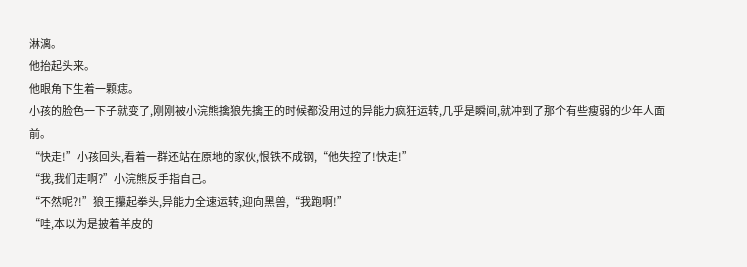淋漓。
他抬起头来。
他眼角下生着一颗痣。
小孩的脸色一下子就变了,刚刚被小浣熊擒狼先擒王的时候都没用过的异能力疯狂运转,几乎是瞬间,就冲到了那个有些瘦弱的少年人面前。
“快走!”小孩回头,看着一群还站在原地的家伙,恨铁不成钢,“他失控了!快走!”
“我,我们走啊?”小浣熊反手指自己。
“不然呢?!”狼王攥起拳头,异能力全速运转,迎向黑兽,“我跑啊!”
“哇,本以为是披着羊皮的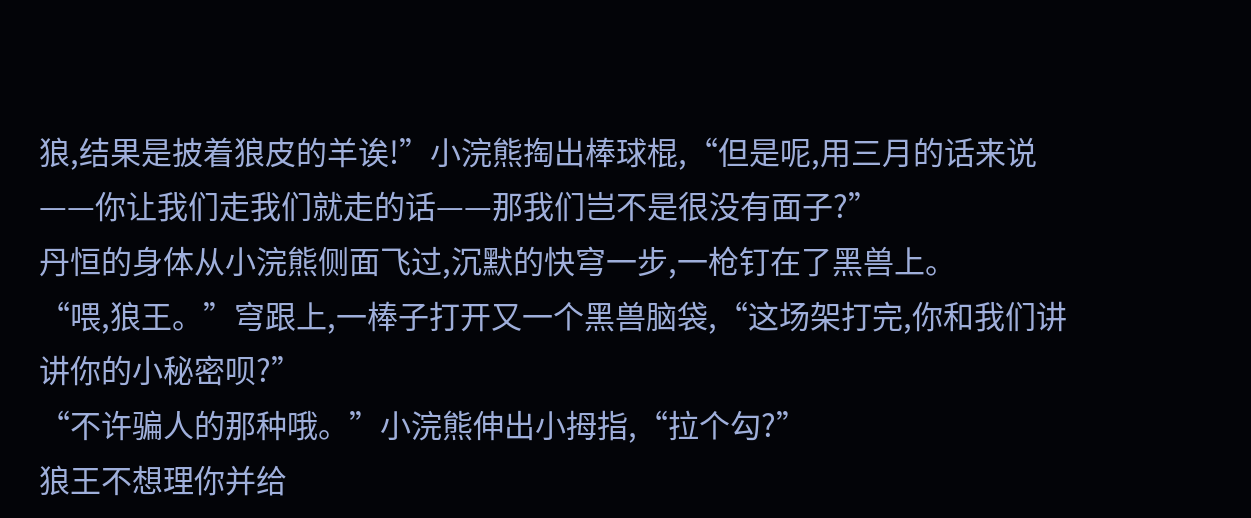狼,结果是披着狼皮的羊诶!”小浣熊掏出棒球棍,“但是呢,用三月的话来说——你让我们走我们就走的话——那我们岂不是很没有面子?”
丹恒的身体从小浣熊侧面飞过,沉默的快穹一步,一枪钉在了黑兽上。
“喂,狼王。”穹跟上,一棒子打开又一个黑兽脑袋,“这场架打完,你和我们讲讲你的小秘密呗?”
“不许骗人的那种哦。”小浣熊伸出小拇指,“拉个勾?”
狼王不想理你并给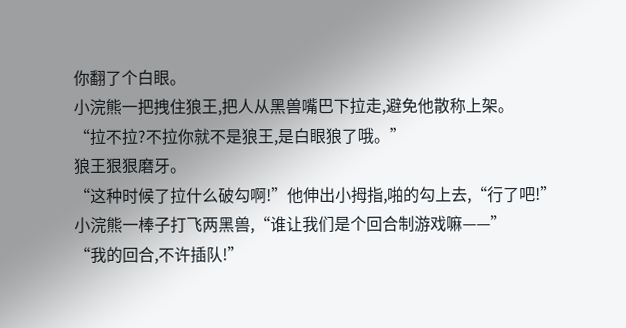你翻了个白眼。
小浣熊一把拽住狼王,把人从黑兽嘴巴下拉走,避免他散称上架。
“拉不拉?不拉你就不是狼王,是白眼狼了哦。”
狼王狠狠磨牙。
“这种时候了拉什么破勾啊!”他伸出小拇指,啪的勾上去,“行了吧!”
小浣熊一棒子打飞两黑兽,“谁让我们是个回合制游戏嘛——”
“我的回合,不许插队!”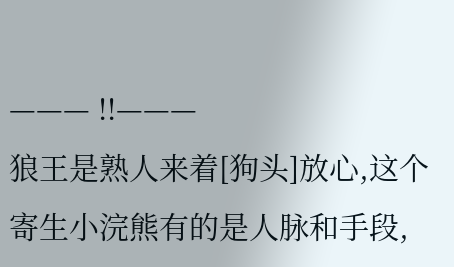——— !!———
狼王是熟人来着[狗头]放心,这个寄生小浣熊有的是人脉和手段,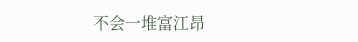不会一堆富江昂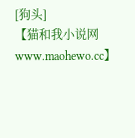[狗头]
【猫和我小说网 www.maohewo.cc】